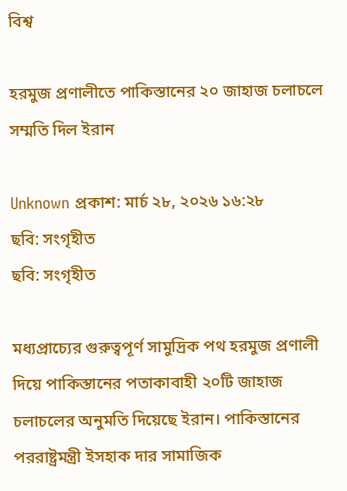বিশ্ব

হরমুজ প্রণালীতে পাকিস্তানের ২০ জাহাজ চলাচলে সম্মতি দিল ইরান

Unknown প্রকাশ: মার্চ ২৮, ২০২৬ ১৬:২৮
ছবি: সংগৃহীত
ছবি: সংগৃহীত

মধ্যপ্রাচ্যের গুরুত্বপূর্ণ সামুদ্রিক পথ হরমুজ প্রণালী দিয়ে পাকিস্তানের পতাকাবাহী ২০টি জাহাজ চলাচলের অনুমতি দিয়েছে ইরান। পাকিস্তানের পররাষ্ট্রমন্ত্রী ইসহাক দার সামাজিক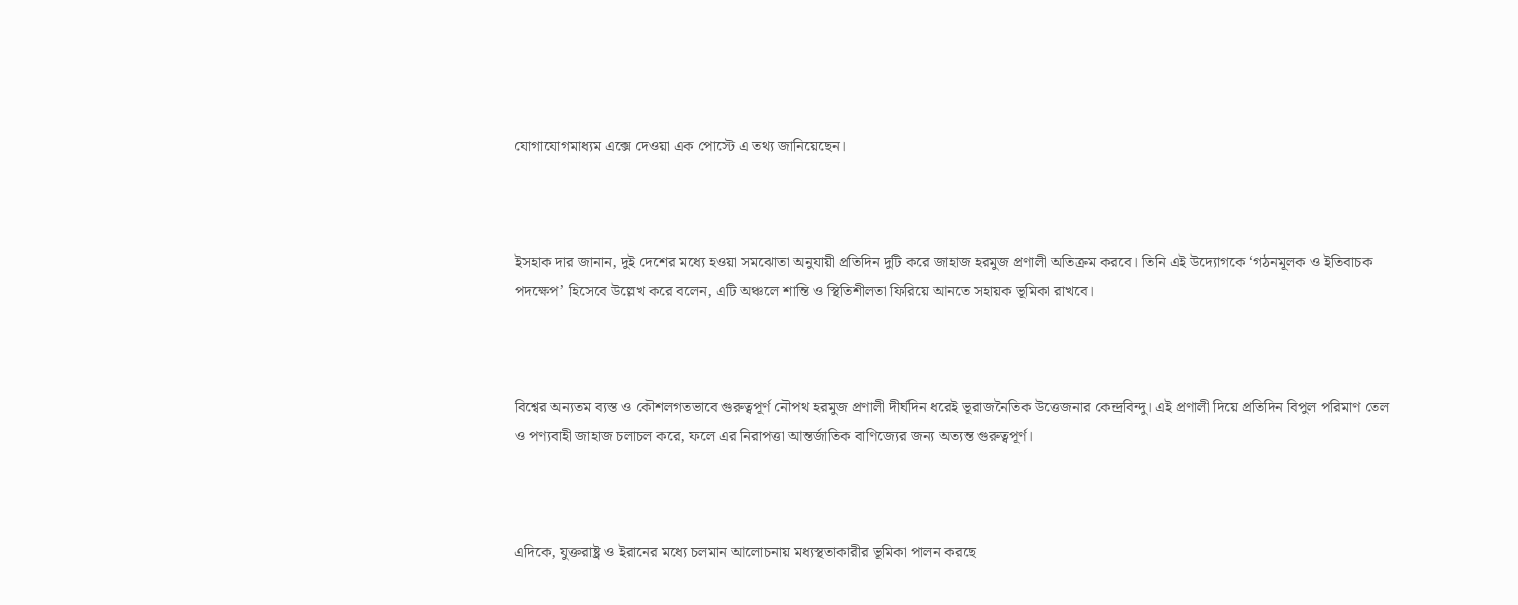যোগাযোগমাধ্যম এক্সে দেওয়া এক পোস্টে এ তথ্য জানিয়েছেন।



ইসহাক দার জানান, দুই দেশের মধ্যে হওয়া সমঝোতা অনুযায়ী প্রতিদিন দুটি করে জাহাজ হরমুজ প্রণালী অতিক্রম করবে। তিনি এই উদ্যোগকে ‘গঠনমূলক ও ইতিবাচক পদক্ষেপ’ হিসেবে উল্লেখ করে বলেন, এটি অঞ্চলে শান্তি ও স্থিতিশীলতা ফিরিয়ে আনতে সহায়ক ভূমিকা রাখবে।



বিশ্বের অন্যতম ব্যস্ত ও কৌশলগতভাবে গুরুত্বপূর্ণ নৌপথ হরমুজ প্রণালী দীর্ঘদিন ধরেই ভূরাজনৈতিক উত্তেজনার কেন্দ্রবিন্দু। এই প্রণালী দিয়ে প্রতিদিন বিপুল পরিমাণ তেল ও পণ্যবাহী জাহাজ চলাচল করে, ফলে এর নিরাপত্তা আন্তর্জাতিক বাণিজ্যের জন্য অত্যন্ত গুরুত্বপূর্ণ।



এদিকে, যুক্তরাষ্ট্র ও ইরানের মধ্যে চলমান আলোচনায় মধ্যস্থতাকারীর ভূমিকা পালন করছে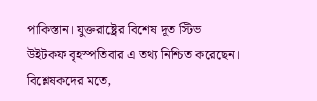পাকিস্তান। যুক্তরাষ্ট্রের বিশেষ দূত স্টিভ উইটকফ বৃহস্পতিবার এ তথ্য নিশ্চিত করেছেন। বিশ্লেষকদের মতে,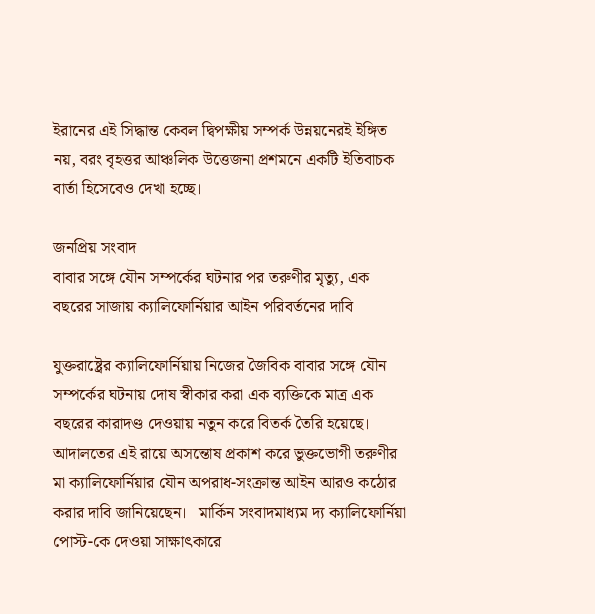ইরানের এই সিদ্ধান্ত কেবল দ্বিপক্ষীয় সম্পর্ক উন্নয়নেরই ইঙ্গিত নয়, বরং বৃহত্তর আঞ্চলিক উত্তেজনা প্রশমনে একটি ইতিবাচক বার্তা হিসেবেও দেখা হচ্ছে।

জনপ্রিয় সংবাদ
বাবার সঙ্গে যৌন সম্পর্কের ঘটনার পর তরুণীর মৃত্যু, এক বছরের সাজায় ক্যালিফোর্নিয়ার আইন পরিবর্তনের দাবি

যুক্তরাষ্ট্রের ক্যালিফোর্নিয়ায় নিজের জৈবিক বাবার সঙ্গে যৌন সম্পর্কের ঘটনায় দোষ স্বীকার করা এক ব্যক্তিকে মাত্র এক বছরের কারাদণ্ড দেওয়ায় নতুন করে বিতর্ক তৈরি হয়েছে। আদালতের এই রায়ে অসন্তোষ প্রকাশ করে ভুক্তভোগী তরুণীর মা ক্যালিফোর্নিয়ার যৌন অপরাধ-সংক্রান্ত আইন আরও কঠোর করার দাবি জানিয়েছেন।   মার্কিন সংবাদমাধ্যম দ্য ক্যালিফোর্নিয়া পোস্ট-কে দেওয়া সাক্ষাৎকারে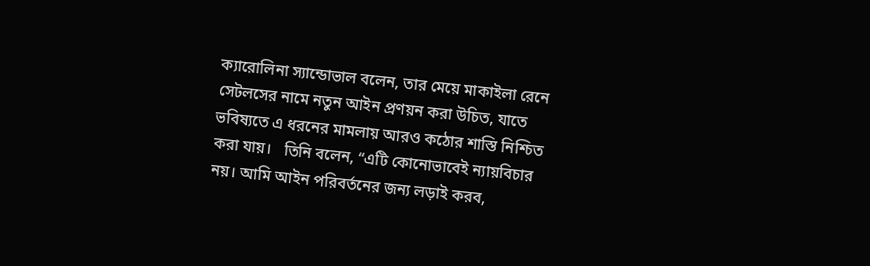ক্যারোলিনা স্যান্ডোভাল বলেন, তার মেয়ে মাকাইলা রেনে সেটলসের নামে নতুন আইন প্রণয়ন করা উচিত, যাতে ভবিষ্যতে এ ধরনের মামলায় আরও কঠোর শাস্তি নিশ্চিত করা যায়।   তিনি বলেন, “এটি কোনোভাবেই ন্যায়বিচার নয়। আমি আইন পরিবর্তনের জন্য লড়াই করব,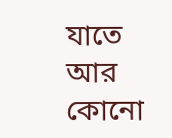যাতে আর কোনো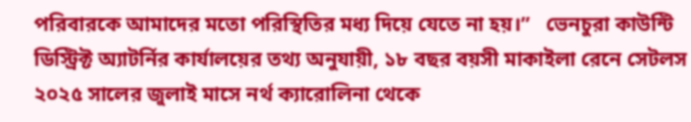পরিবারকে আমাদের মতো পরিস্থিতির মধ্য দিয়ে যেতে না হয়।”   ভেনচুরা কাউন্টি ডিস্ট্রিক্ট অ্যাটর্নির কার্যালয়ের তথ্য অনুযায়ী, ১৮ বছর বয়সী মাকাইলা রেনে সেটলস ২০২৫ সালের জুলাই মাসে নর্থ ক্যারোলিনা থেকে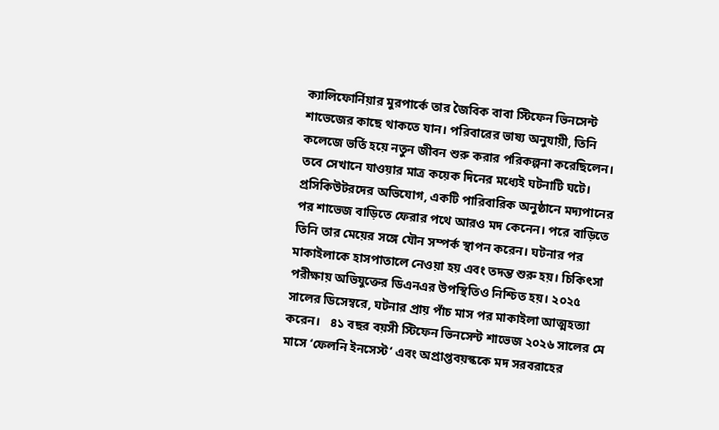ক্যালিফোর্নিয়ার মুরপার্কে তার জৈবিক বাবা স্টিফেন ভিনসেন্ট শাভেজের কাছে থাকতে যান। পরিবারের ভাষ্য অনুযায়ী, তিনি কলেজে ভর্তি হয়ে নতুন জীবন শুরু করার পরিকল্পনা করেছিলেন। তবে সেখানে যাওয়ার মাত্র কয়েক দিনের মধ্যেই ঘটনাটি ঘটে।   প্রসিকিউটরদের অভিযোগ, একটি পারিবারিক অনুষ্ঠানে মদ্যপানের পর শাভেজ বাড়িতে ফেরার পথে আরও মদ কেনেন। পরে বাড়িতে তিনি তার মেয়ের সঙ্গে যৌন সম্পর্ক স্থাপন করেন। ঘটনার পর মাকাইলাকে হাসপাতালে নেওয়া হয় এবং তদন্ত শুরু হয়। চিকিৎসা পরীক্ষায় অভিযুক্তের ডিএনএর উপস্থিতিও নিশ্চিত হয়। ২০২৫ সালের ডিসেম্বরে, ঘটনার প্রায় পাঁচ মাস পর মাকাইলা আত্মহত্যা করেন।   ৪১ বছর বয়সী স্টিফেন ভিনসেন্ট শাভেজ ২০২৬ সালের মে মাসে ‘ফেলনি ইনসেস্ট’ এবং অপ্রাপ্তবয়স্ককে মদ সরবরাহের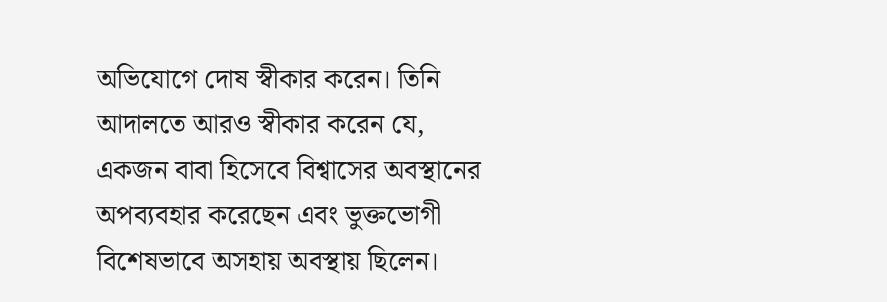অভিযোগে দোষ স্বীকার করেন। তিনি আদালতে আরও স্বীকার করেন যে, একজন বাবা হিসেবে বিশ্বাসের অবস্থানের অপব্যবহার করেছেন এবং ভুক্তভোগী বিশেষভাবে অসহায় অবস্থায় ছিলেন।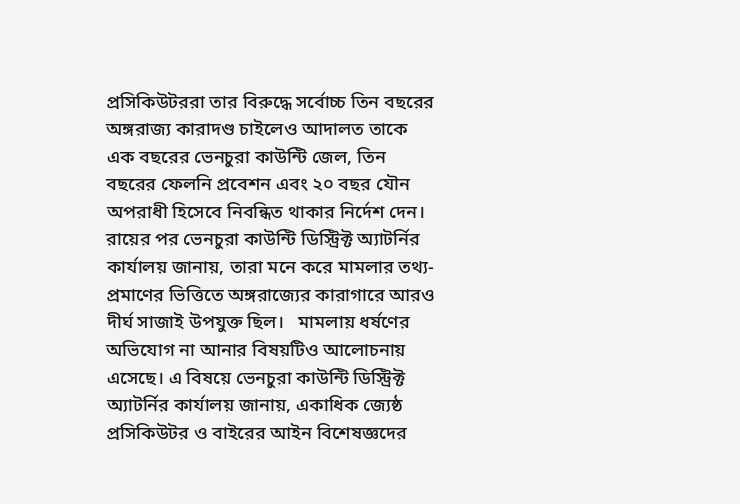প্রসিকিউটররা তার বিরুদ্ধে সর্বোচ্চ তিন বছরের অঙ্গরাজ্য কারাদণ্ড চাইলেও আদালত তাকে এক বছরের ভেনচুরা কাউন্টি জেল, তিন বছরের ফেলনি প্রবেশন এবং ২০ বছর যৌন অপরাধী হিসেবে নিবন্ধিত থাকার নির্দেশ দেন। রায়ের পর ভেনচুরা কাউন্টি ডিস্ট্রিক্ট অ্যাটর্নির কার্যালয় জানায়, তারা মনে করে মামলার তথ্য-প্রমাণের ভিত্তিতে অঙ্গরাজ্যের কারাগারে আরও দীর্ঘ সাজাই উপযুক্ত ছিল।   মামলায় ধর্ষণের অভিযোগ না আনার বিষয়টিও আলোচনায় এসেছে। এ বিষয়ে ভেনচুরা কাউন্টি ডিস্ট্রিক্ট অ্যাটর্নির কার্যালয় জানায়, একাধিক জ্যেষ্ঠ প্রসিকিউটর ও বাইরের আইন বিশেষজ্ঞদের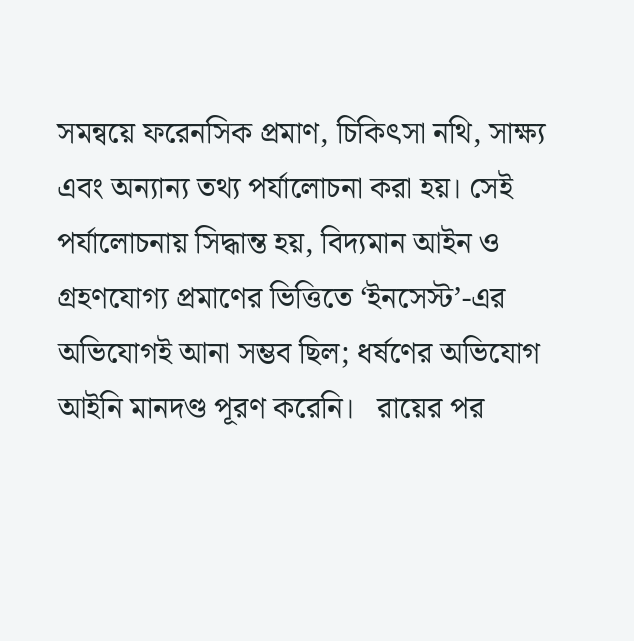সমন্বয়ে ফরেনসিক প্রমাণ, চিকিৎসা নথি, সাক্ষ্য এবং অন্যান্য তথ্য পর্যালোচনা করা হয়। সেই পর্যালোচনায় সিদ্ধান্ত হয়, বিদ্যমান আইন ও গ্রহণযোগ্য প্রমাণের ভিত্তিতে ‘ইনসেস্ট’-এর অভিযোগই আনা সম্ভব ছিল; ধর্ষণের অভিযোগ আইনি মানদণ্ড পূরণ করেনি।   রায়ের পর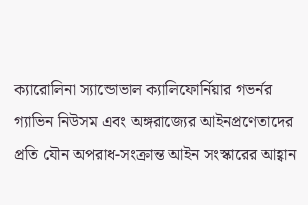ক্যারোলিনা স্যান্ডোভাল ক্যালিফোর্নিয়ার গভর্নর গ্যাভিন নিউসম এবং অঙ্গরাজ্যের আইনপ্রণেতাদের প্রতি যৌন অপরাধ-সংক্রান্ত আইন সংস্কারের আহ্বান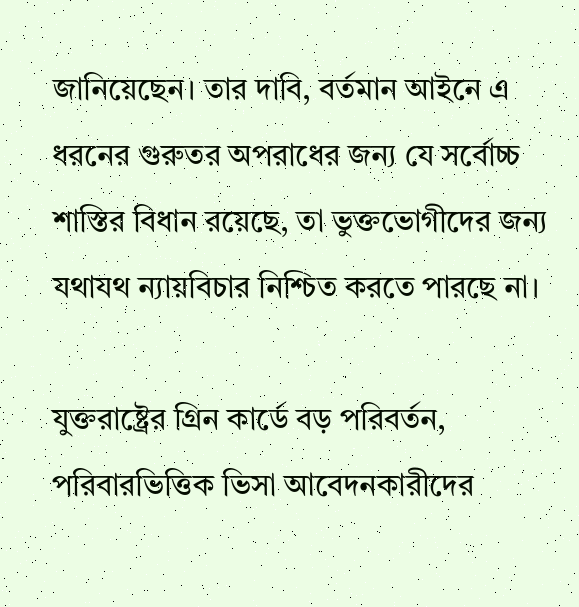জানিয়েছেন। তার দাবি, বর্তমান আইনে এ ধরনের গুরুতর অপরাধের জন্য যে সর্বোচ্চ শাস্তির বিধান রয়েছে, তা ভুক্তভোগীদের জন্য যথাযথ ন্যায়বিচার নিশ্চিত করতে পারছে না।

যুক্তরাষ্ট্রের গ্রিন কার্ডে বড় পরিবর্তন, পরিবারভিত্তিক ভিসা আবেদনকারীদের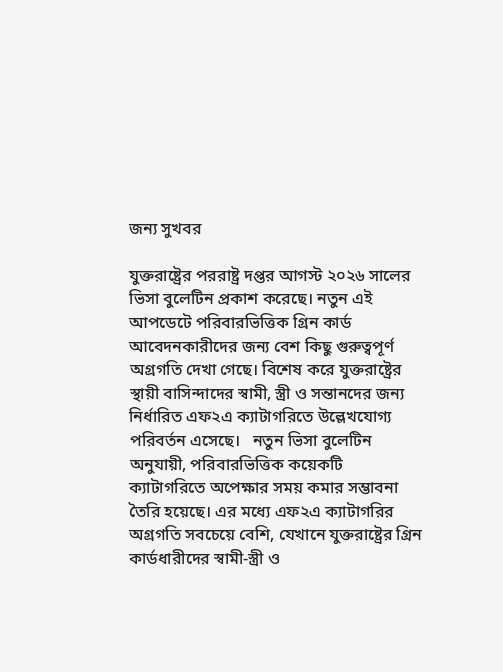জন্য সুখবর

যুক্তরাষ্ট্রের পররাষ্ট্র দপ্তর আগস্ট ২০২৬ সালের ভিসা বুলেটিন প্রকাশ করেছে। নতুন এই আপডেটে পরিবারভিত্তিক গ্রিন কার্ড আবেদনকারীদের জন্য বেশ কিছু গুরুত্বপূর্ণ অগ্রগতি দেখা গেছে। বিশেষ করে যুক্তরাষ্ট্রের স্থায়ী বাসিন্দাদের স্বামী, স্ত্রী ও সন্তানদের জন্য নির্ধারিত এফ২এ ক্যাটাগরিতে উল্লেখযোগ্য পরিবর্তন এসেছে।   নতুন ভিসা বুলেটিন অনুযায়ী, পরিবারভিত্তিক কয়েকটি ক্যাটাগরিতে অপেক্ষার সময় কমার সম্ভাবনা তৈরি হয়েছে। এর মধ্যে এফ২এ ক্যাটাগরির অগ্রগতি সবচেয়ে বেশি, যেখানে যুক্তরাষ্ট্রের গ্রিন কার্ডধারীদের স্বামী-স্ত্রী ও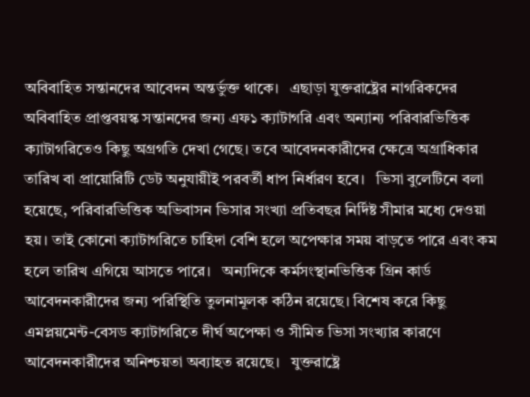অবিবাহিত সন্তানদের আবেদন অন্তর্ভুক্ত থাকে।   এছাড়া যুক্তরাষ্ট্রের নাগরিকদের অবিবাহিত প্রাপ্তবয়স্ক সন্তানদের জন্য এফ১ ক্যাটাগরি এবং অন্যান্য পরিবারভিত্তিক ক্যাটাগরিতেও কিছু অগ্রগতি দেখা গেছে। তবে আবেদনকারীদের ক্ষেত্রে অগ্রাধিকার তারিখ বা প্রায়োরিটি ডেট অনুযায়ীই পরবর্তী ধাপ নির্ধারণ হবে।   ভিসা বুলেটিনে বলা হয়েছে, পরিবারভিত্তিক অভিবাসন ভিসার সংখ্যা প্রতিবছর নির্দিষ্ট সীমার মধ্যে দেওয়া হয়। তাই কোনো ক্যাটাগরিতে চাহিদা বেশি হলে অপেক্ষার সময় বাড়তে পারে এবং কম হলে তারিখ এগিয়ে আসতে পারে।   অন্যদিকে কর্মসংস্থানভিত্তিক গ্রিন কার্ড আবেদনকারীদের জন্য পরিস্থিতি তুলনামূলক কঠিন রয়েছে। বিশেষ করে কিছু এমপ্লয়মেন্ট-বেসড ক্যাটাগরিতে দীর্ঘ অপেক্ষা ও সীমিত ভিসা সংখ্যার কারণে আবেদনকারীদের অনিশ্চয়তা অব্যাহত রয়েছে।   যুক্তরাষ্ট্রে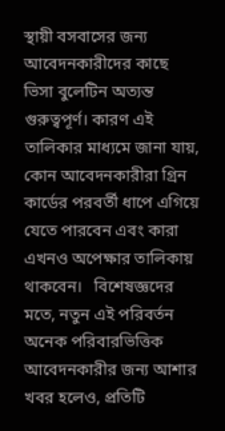স্থায়ী বসবাসের জন্য আবেদনকারীদের কাছে ভিসা বুলেটিন অত্যন্ত গুরুত্বপূর্ণ। কারণ এই তালিকার মাধ্যমে জানা যায়, কোন আবেদনকারীরা গ্রিন কার্ডের পরবর্তী ধাপে এগিয়ে যেতে পারবেন এবং কারা এখনও অপেক্ষার তালিকায় থাকবেন।   বিশেষজ্ঞদের মতে, নতুন এই পরিবর্তন অনেক পরিবারভিত্তিক আবেদনকারীর জন্য আশার খবর হলেও, প্রতিটি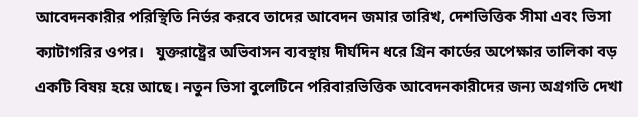আবেদনকারীর পরিস্থিতি নির্ভর করবে তাদের আবেদন জমার তারিখ, দেশভিত্তিক সীমা এবং ভিসা ক্যাটাগরির ওপর।   যুক্তরাষ্ট্রের অভিবাসন ব্যবস্থায় দীর্ঘদিন ধরে গ্রিন কার্ডের অপেক্ষার তালিকা বড় একটি বিষয় হয়ে আছে। নতুন ভিসা বুলেটিনে পরিবারভিত্তিক আবেদনকারীদের জন্য অগ্রগতি দেখা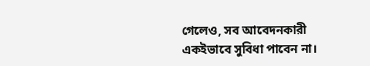গেলেও, সব আবেদনকারী একইভাবে সুবিধা পাবেন না।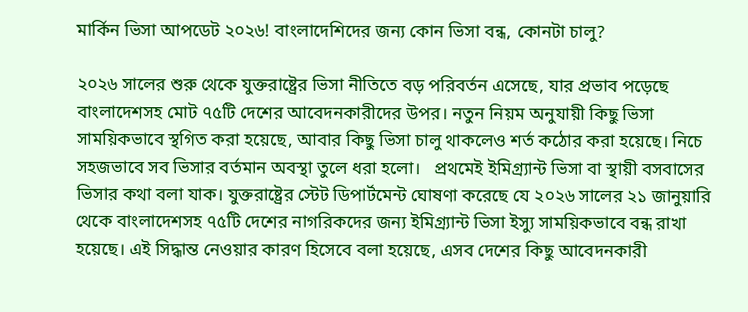মার্কিন ভিসা আপডেট ২০২৬! বাংলাদেশিদের জন্য কোন ভিসা বন্ধ, কোনটা চালু?

২০২৬ সালের শুরু থেকে যুক্তরাষ্ট্রের ভিসা নীতিতে বড় পরিবর্তন এসেছে, যার প্রভাব পড়েছে বাংলাদেশসহ মোট ৭৫টি দেশের আবেদনকারীদের উপর। নতুন নিয়ম অনুযায়ী কিছু ভিসা সাময়িকভাবে স্থগিত করা হয়েছে, আবার কিছু ভিসা চালু থাকলেও শর্ত কঠোর করা হয়েছে। নিচে সহজভাবে সব ভিসার বর্তমান অবস্থা তুলে ধরা হলো।   প্রথমেই ইমিগ্র্যান্ট ভিসা বা স্থায়ী বসবাসের ভিসার কথা বলা যাক। যুক্তরাষ্ট্রের স্টেট ডিপার্টমেন্ট ঘোষণা করেছে যে ২০২৬ সালের ২১ জানুয়ারি থেকে বাংলাদেশসহ ৭৫টি দেশের নাগরিকদের জন্য ইমিগ্র্যান্ট ভিসা ইস্যু সাময়িকভাবে বন্ধ রাখা হয়েছে। এই সিদ্ধান্ত নেওয়ার কারণ হিসেবে বলা হয়েছে, এসব দেশের কিছু আবেদনকারী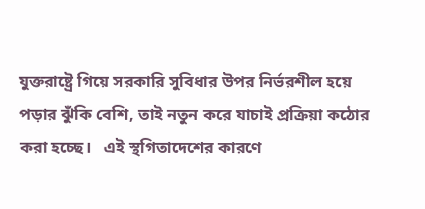যুক্তরাষ্ট্রে গিয়ে সরকারি সুবিধার উপর নির্ভরশীল হয়ে পড়ার ঝুঁকি বেশি, তাই নতুন করে যাচাই প্রক্রিয়া কঠোর করা হচ্ছে।   এই স্থগিতাদেশের কারণে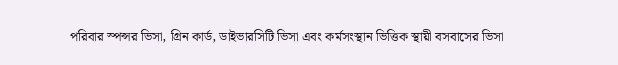পরিবার স্পন্সর ভিসা, গ্রিন কার্ড, ডাইভারসিটি ভিসা এবং কর্মসংস্থান ভিত্তিক স্থায়ী বসবাসের ভিসা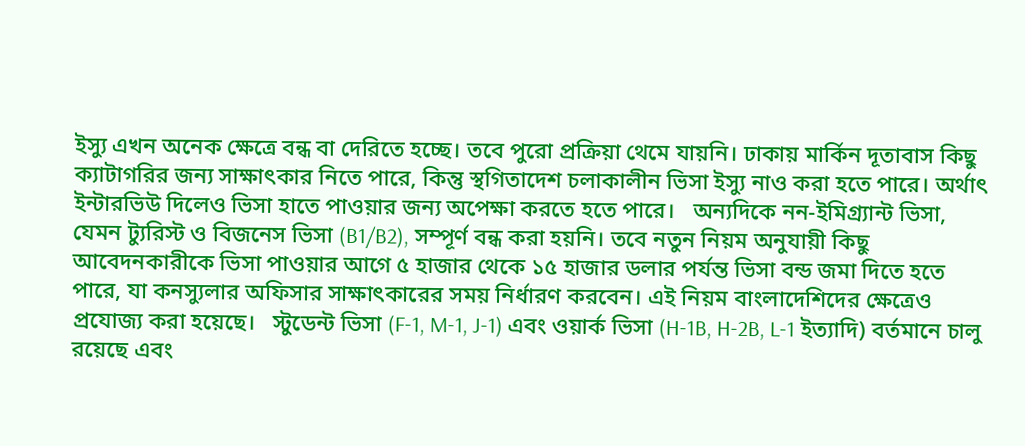ইস্যু এখন অনেক ক্ষেত্রে বন্ধ বা দেরিতে হচ্ছে। তবে পুরো প্রক্রিয়া থেমে যায়নি। ঢাকায় মার্কিন দূতাবাস কিছু ক্যাটাগরির জন্য সাক্ষাৎকার নিতে পারে, কিন্তু স্থগিতাদেশ চলাকালীন ভিসা ইস্যু নাও করা হতে পারে। অর্থাৎ ইন্টারভিউ দিলেও ভিসা হাতে পাওয়ার জন্য অপেক্ষা করতে হতে পারে।   অন্যদিকে নন-ইমিগ্র্যান্ট ভিসা, যেমন ট্যুরিস্ট ও বিজনেস ভিসা (B1/B2), সম্পূর্ণ বন্ধ করা হয়নি। তবে নতুন নিয়ম অনুযায়ী কিছু আবেদনকারীকে ভিসা পাওয়ার আগে ৫ হাজার থেকে ১৫ হাজার ডলার পর্যন্ত ভিসা বন্ড জমা দিতে হতে পারে, যা কনস্যুলার অফিসার সাক্ষাৎকারের সময় নির্ধারণ করবেন। এই নিয়ম বাংলাদেশিদের ক্ষেত্রেও প্রযোজ্য করা হয়েছে।   স্টুডেন্ট ভিসা (F-1, M-1, J-1) এবং ওয়ার্ক ভিসা (H-1B, H-2B, L-1 ইত্যাদি) বর্তমানে চালু রয়েছে এবং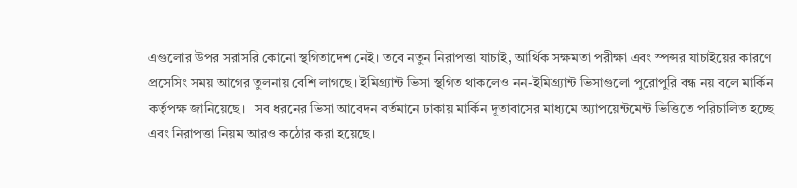এগুলোর উপর সরাসরি কোনো স্থগিতাদেশ নেই। তবে নতুন নিরাপত্তা যাচাই, আর্থিক সক্ষমতা পরীক্ষা এবং স্পন্সর যাচাইয়ের কারণে প্রসেসিং সময় আগের তুলনায় বেশি লাগছে। ইমিগ্র্যান্ট ভিসা স্থগিত থাকলেও নন-ইমিগ্র্যান্ট ভিসাগুলো পুরোপুরি বন্ধ নয় বলে মার্কিন কর্তৃপক্ষ জানিয়েছে।   সব ধরনের ভিসা আবেদন বর্তমানে ঢাকায় মার্কিন দূতাবাসের মাধ্যমে অ্যাপয়েন্টমেন্ট ভিত্তিতে পরিচালিত হচ্ছে এবং নিরাপত্তা নিয়ম আরও কঠোর করা হয়েছে।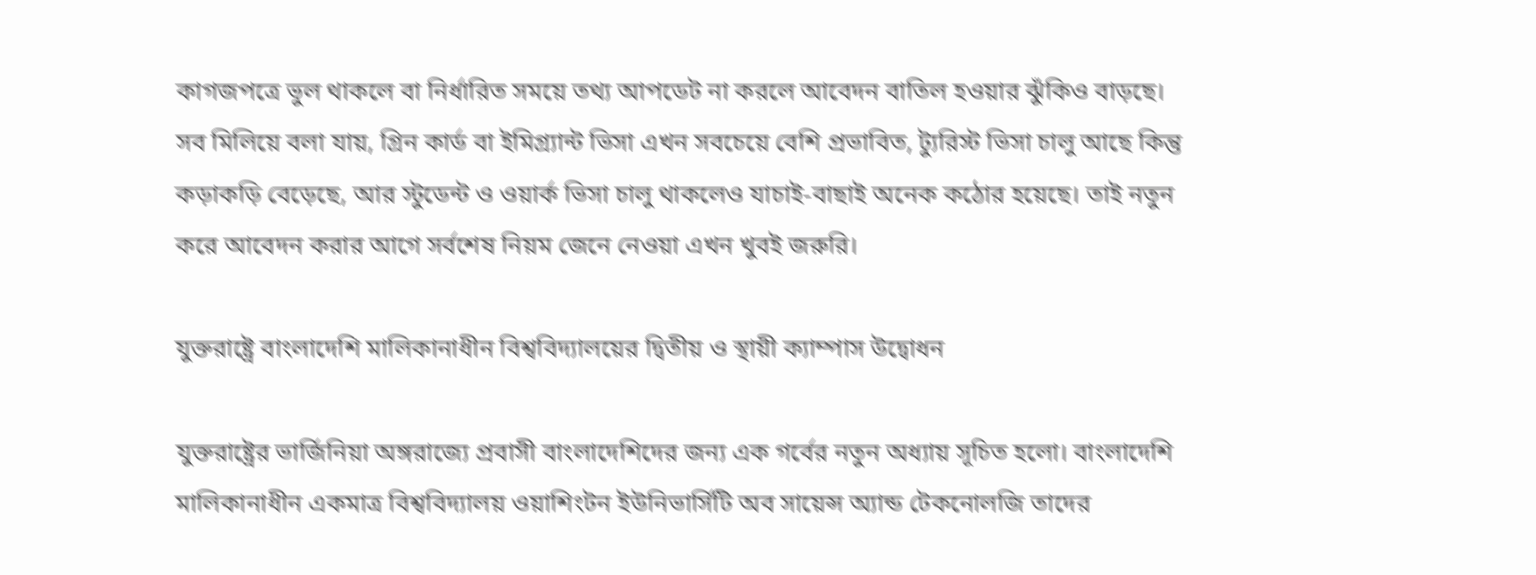কাগজপত্রে ভুল থাকলে বা নির্ধারিত সময়ে তথ্য আপডেট না করলে আবেদন বাতিল হওয়ার ঝুঁকিও বাড়ছে।   সব মিলিয়ে বলা যায়, গ্রিন কার্ড বা ইমিগ্র্যান্ট ভিসা এখন সবচেয়ে বেশি প্রভাবিত, ট্যুরিস্ট ভিসা চালু আছে কিন্তু কড়াকড়ি বেড়েছে, আর স্টুডেন্ট ও ওয়ার্ক ভিসা চালু থাকলেও যাচাই-বাছাই অনেক কঠোর হয়েছে। তাই নতুন করে আবেদন করার আগে সর্বশেষ নিয়ম জেনে নেওয়া এখন খুবই জরুরি।

যুক্তরাষ্ট্রে বাংলাদেশি মালিকানাধীন বিশ্ববিদ্যালয়ের দ্বিতীয় ও স্থায়ী ক্যাম্পাস উদ্বোধন

যুক্তরাষ্ট্রের ভার্জিনিয়া অঙ্গরাজ্যে প্রবাসী বাংলাদেশিদের জন্য এক গর্বের নতুন অধ্যায় সূচিত হলো। বাংলাদেশি মালিকানাধীন একমাত্র বিশ্ববিদ্যালয় ওয়াশিংটন ইউনিভার্সিটি অব সায়েন্স অ্যান্ড টেকনোলজি তাদের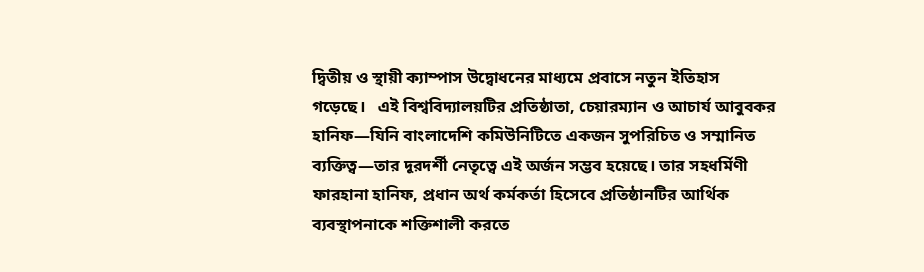দ্বিতীয় ও স্থায়ী ক্যাম্পাস উদ্বোধনের মাধ্যমে প্রবাসে নতুন ইতিহাস গড়েছে।   এই বিশ্ববিদ্যালয়টির প্রতিষ্ঠাতা, চেয়ারম্যান ও আচার্য আবুবকর হানিফ—যিনি বাংলাদেশি কমিউনিটিতে একজন সুপরিচিত ও সম্মানিত ব্যক্তিত্ব—তার দূরদর্শী নেতৃত্বে এই অর্জন সম্ভব হয়েছে। তার সহধর্মিণী ফারহানা হানিফ, প্রধান অর্থ কর্মকর্তা হিসেবে প্রতিষ্ঠানটির আর্থিক ব্যবস্থাপনাকে শক্তিশালী করতে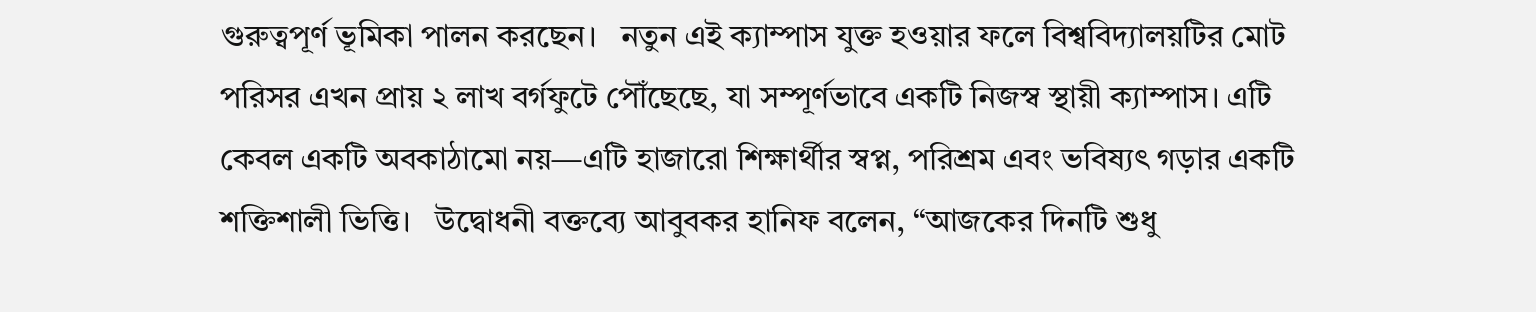গুরুত্বপূর্ণ ভূমিকা পালন করছেন।   নতুন এই ক্যাম্পাস যুক্ত হওয়ার ফলে বিশ্ববিদ্যালয়টির মোট পরিসর এখন প্রায় ২ লাখ বর্গফুটে পৌঁছেছে, যা সম্পূর্ণভাবে একটি নিজস্ব স্থায়ী ক্যাম্পাস। এটি কেবল একটি অবকাঠামো নয়—এটি হাজারো শিক্ষার্থীর স্বপ্ন, পরিশ্রম এবং ভবিষ্যৎ গড়ার একটি শক্তিশালী ভিত্তি।   উদ্বোধনী বক্তব্যে আবুবকর হানিফ বলেন, “আজকের দিনটি শুধু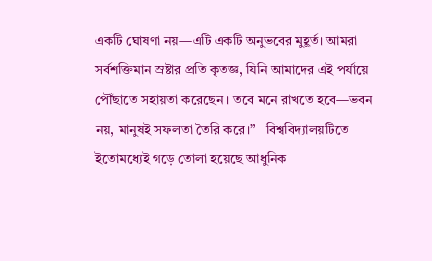একটি ঘোষণা নয়—এটি একটি অনুভবের মুহূর্ত। আমরা সর্বশক্তিমান স্রষ্টার প্রতি কৃতজ্ঞ, যিনি আমাদের এই পর্যায়ে পৌঁছাতে সহায়তা করেছেন। তবে মনে রাখতে হবে—ভবন নয়, মানুষই সফলতা তৈরি করে।”   বিশ্ববিদ্যালয়টিতে ইতোমধ্যেই গড়ে তোলা হয়েছে আধুনিক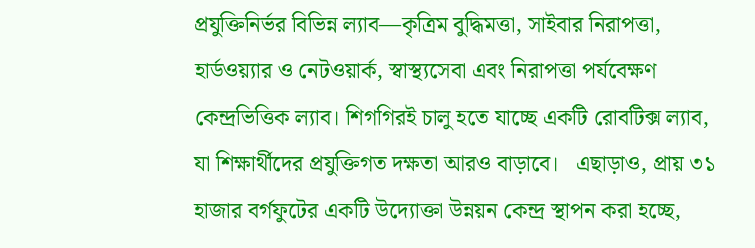প্রযুক্তিনির্ভর বিভিন্ন ল্যাব—কৃত্রিম বুদ্ধিমত্তা, সাইবার নিরাপত্তা, হার্ডওয়্যার ও নেটওয়ার্ক, স্বাস্থ্যসেবা এবং নিরাপত্তা পর্যবেক্ষণ কেন্দ্রভিত্তিক ল্যাব। শিগগিরই চালু হতে যাচ্ছে একটি রোবটিক্স ল্যাব, যা শিক্ষার্থীদের প্রযুক্তিগত দক্ষতা আরও বাড়াবে।   এছাড়াও, প্রায় ৩১ হাজার বর্গফুটের একটি উদ্যোক্তা উন্নয়ন কেন্দ্র স্থাপন করা হচ্ছে,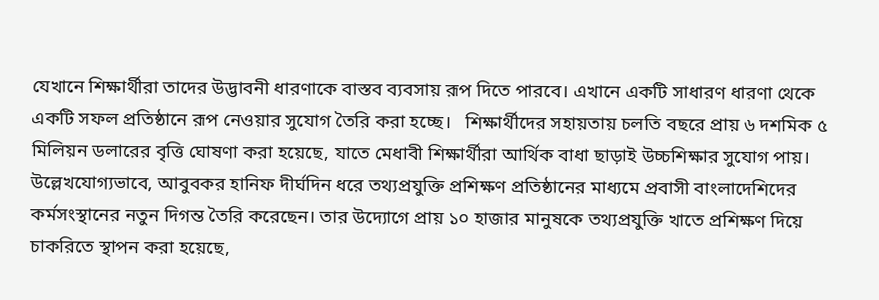যেখানে শিক্ষার্থীরা তাদের উদ্ভাবনী ধারণাকে বাস্তব ব্যবসায় রূপ দিতে পারবে। এখানে একটি সাধারণ ধারণা থেকে একটি সফল প্রতিষ্ঠানে রূপ নেওয়ার সুযোগ তৈরি করা হচ্ছে।   শিক্ষার্থীদের সহায়তায় চলতি বছরে প্রায় ৬ দশমিক ৫ মিলিয়ন ডলারের বৃত্তি ঘোষণা করা হয়েছে, যাতে মেধাবী শিক্ষার্থীরা আর্থিক বাধা ছাড়াই উচ্চশিক্ষার সুযোগ পায়।   উল্লেখযোগ্যভাবে, আবুবকর হানিফ দীর্ঘদিন ধরে তথ্যপ্রযুক্তি প্রশিক্ষণ প্রতিষ্ঠানের মাধ্যমে প্রবাসী বাংলাদেশিদের কর্মসংস্থানের নতুন দিগন্ত তৈরি করেছেন। তার উদ্যোগে প্রায় ১০ হাজার মানুষকে তথ্যপ্রযুক্তি খাতে প্রশিক্ষণ দিয়ে চাকরিতে স্থাপন করা হয়েছে,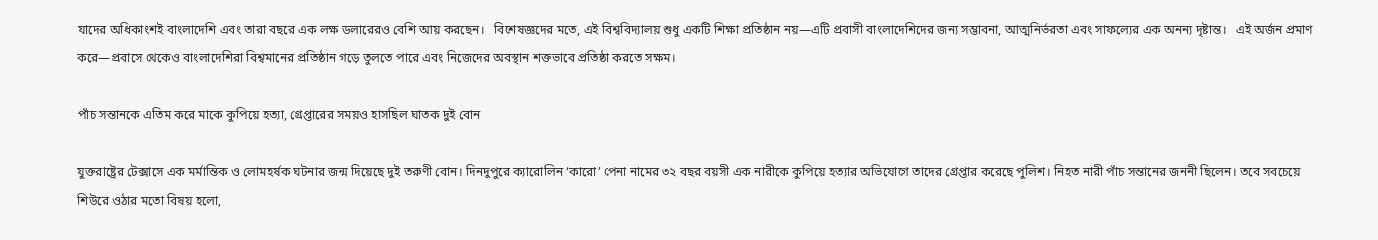যাদের অধিকাংশই বাংলাদেশি এবং তারা বছরে এক লক্ষ ডলারেরও বেশি আয় করছেন।   বিশেষজ্ঞদের মতে, এই বিশ্ববিদ্যালয় শুধু একটি শিক্ষা প্রতিষ্ঠান নয়—এটি প্রবাসী বাংলাদেশিদের জন্য সম্ভাবনা, আত্মনির্ভরতা এবং সাফল্যের এক অনন্য দৃষ্টান্ত।   এই অর্জন প্রমাণ করে—প্রবাসে থেকেও বাংলাদেশিরা বিশ্বমানের প্রতিষ্ঠান গড়ে তুলতে পারে এবং নিজেদের অবস্থান শক্তভাবে প্রতিষ্ঠা করতে সক্ষম।

পাঁচ সন্তানকে এতিম করে মাকে কুপিয়ে হত্যা, গ্রেপ্তারের সময়ও হাসছিল ঘাতক দুই বোন

যুক্তরাষ্ট্রের টেক্সাসে এক মর্মান্তিক ও লোমহর্ষক ঘটনার জন্ম দিয়েছে দুই তরুণী বোন। দিনদুপুরে ক্যারোলিন ‘কারো’ পেনা নামের ৩২ বছর বয়সী এক নারীকে কুপিয়ে হত্যার অভিযোগে তাদের গ্রেপ্তার করেছে পুলিশ। নিহত নারী পাঁচ সন্তানের জননী ছিলেন। তবে সবচেয়ে শিউরে ওঠার মতো বিষয় হলো,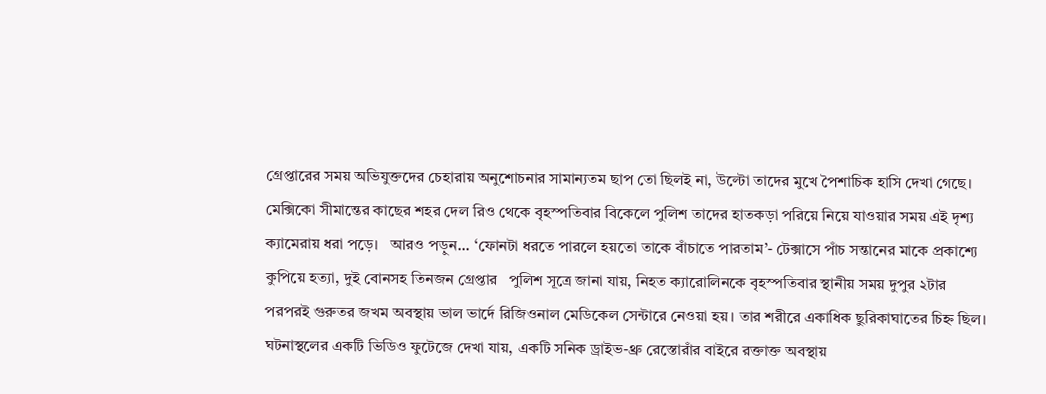গ্রেপ্তারের সময় অভিযুক্তদের চেহারায় অনুশোচনার সামান্যতম ছাপ তো ছিলই না, উল্টো তাদের মুখে পৈশাচিক হাসি দেখা গেছে। মেক্সিকো সীমান্তের কাছের শহর দেল রিও থেকে বৃহস্পতিবার বিকেলে পুলিশ তাদের হাতকড়া পরিয়ে নিয়ে যাওয়ার সময় এই দৃশ্য ক্যামেরায় ধরা পড়ে।   আরও পড়ুন... ‘ফোনটা ধরতে পারলে হয়তো তাকে বাঁচাতে পারতাম’- টেক্সাসে পাঁচ সন্তানের মাকে প্রকাশ্যে কুপিয়ে হত্যা, দুই বোনসহ তিনজন গ্রেপ্তার   পুলিশ সূত্রে জানা যায়, নিহত ক্যারোলিনকে বৃহস্পতিবার স্থানীয় সময় দুপুর ২টার পরপরই গুরুতর জখম অবস্থায় ভাল ভার্দে রিজিওনাল মেডিকেল সেন্টারে নেওয়া হয়। তার শরীরে একাধিক ছুরিকাঘাতের চিহ্ন ছিল। ঘটনাস্থলের একটি ভিডিও ফুটেজে দেখা যায়, একটি সনিক ড্রাইভ-থ্রু রেস্তোরাঁর বাইরে রক্তাক্ত অবস্থায়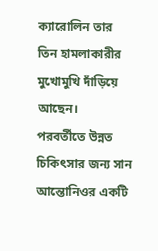ক্যারোলিন তার তিন হামলাকারীর মুখোমুখি দাঁড়িয়ে আছেন।   পরবর্তীতে উন্নত চিকিৎসার জন্য সান আন্তোনিওর একটি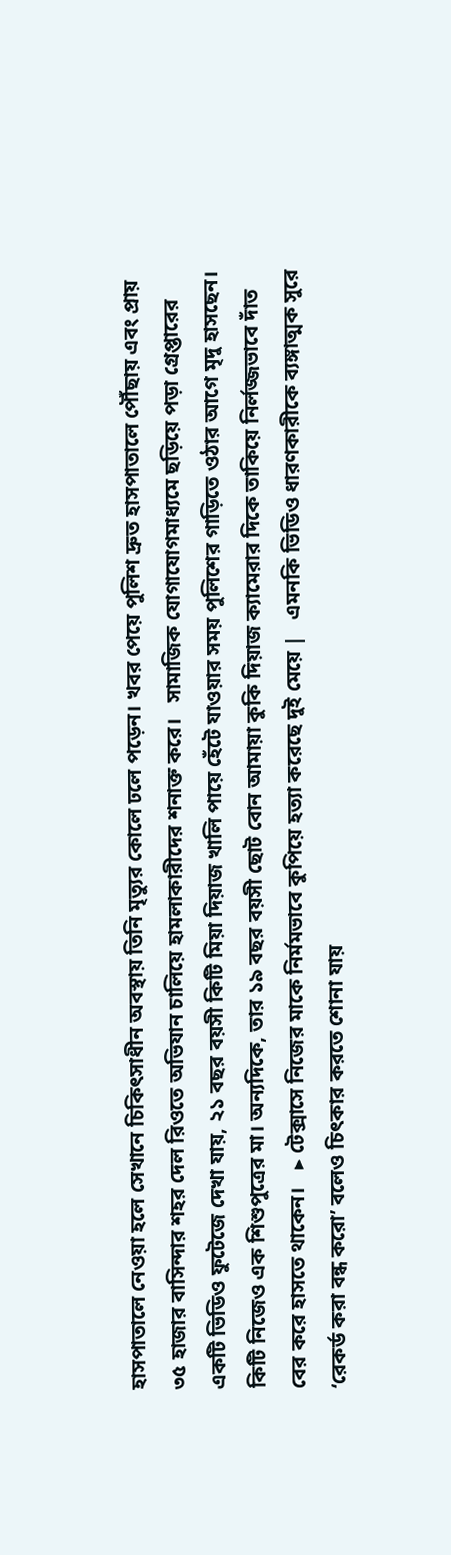হাসপাতালে নেওয়া হলে সেখানে চিকিৎসাধীন অবস্থায় তিনি মৃত্যুর কোলে ঢলে পড়েন। খবর পেয়ে পুলিশ দ্রুত হাসপাতালে পৌঁছায় এবং প্রায় ৩৫ হাজার বাসিন্দার শহর দেল রিওতে অভিযান চালিয়ে হামলাকারীদের শনাক্ত করে।   সামাজিক যোগাযোগমাধ্যমে ছড়িয়ে পড়া গ্রেপ্তারের একটি ভিডিও ফুটেজে দেখা যায়, ২১ বছর বয়সী কিটি মিয়া দিয়াজ খালি পায়ে হেঁটে যাওয়ার সময় পুলিশের গাড়িতে ওঠার আগে মৃদু হাসছেন। কিটি নিজেও এক শিশুপুত্রের মা। অন্যদিকে, তার ১৯ বছর বয়সী ছোট বোন আমায়া কুকি দিয়াজ ক্যামেরার দিকে তাকিয়ে নির্লজ্জভাবে দাঁত বের করে হাসতে থাকেন।   ▶ টেক্সাসে নিজের মাকে নির্মমভাবে কুপিয়ে হত্যা করেছে দুই মেয়ে |   এমনকি ভিডিও ধারণকারীকে ব্যঙ্গাত্মক সুরে ‘রেকর্ড করা বন্ধ করো’ বলেও চিৎকার করতে শোনা যায়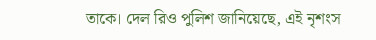তাকে। দেল রিও পুলিশ জানিয়েছে, এই নৃশংস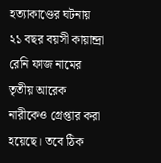হত্যাকাণ্ডের ঘটনায় ২১ বছর বয়সী কায়ান্দ্রা রেনি ফাজ নামের তৃতীয় আরেক নারীকেও গ্রেপ্তার করা হয়েছে। তবে ঠিক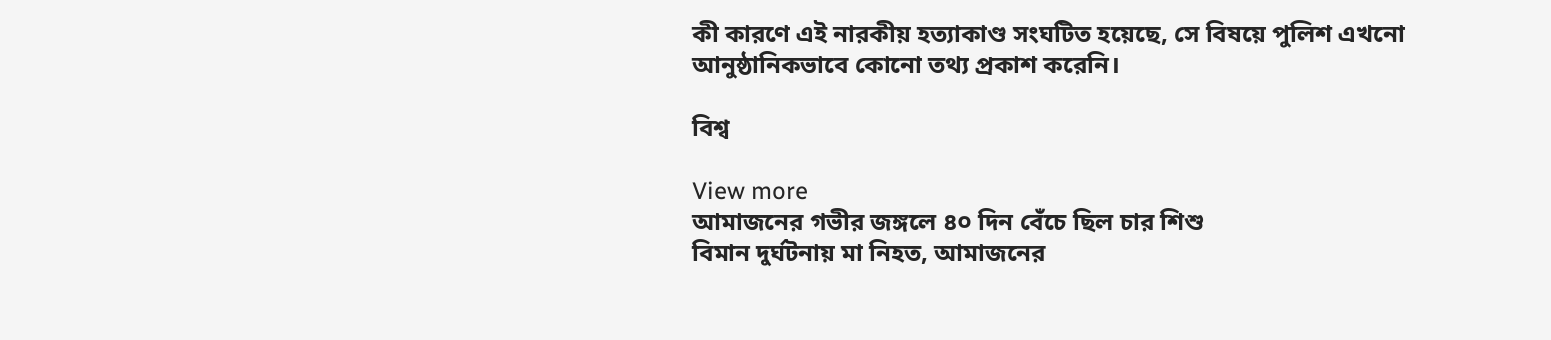কী কারণে এই নারকীয় হত্যাকাণ্ড সংঘটিত হয়েছে, সে বিষয়ে পুলিশ এখনো আনুষ্ঠানিকভাবে কোনো তথ্য প্রকাশ করেনি।

বিশ্ব

View more
আমাজনের গভীর জঙ্গলে ৪০ দিন বেঁচে ছিল চার শিশু
বিমান দুর্ঘটনায় মা নিহত, আমাজনের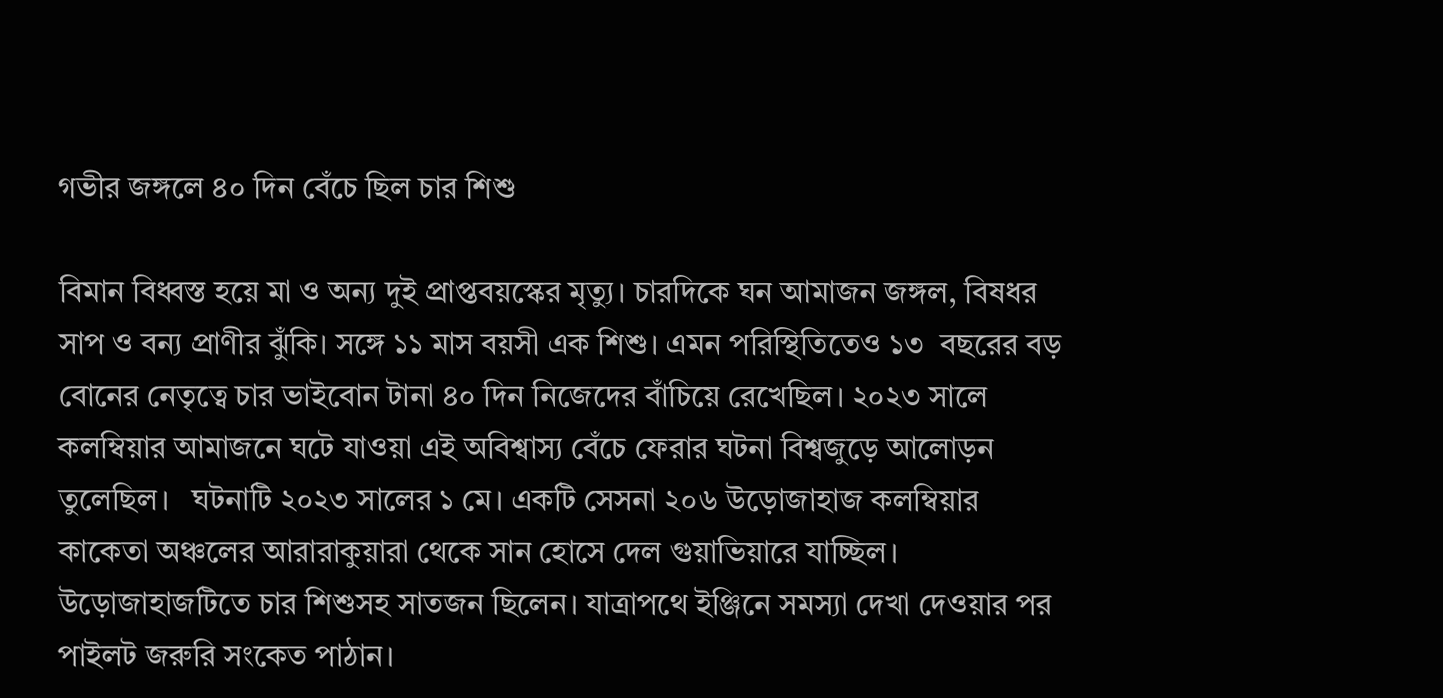গভীর জঙ্গলে ৪০ দিন বেঁচে ছিল চার শিশু

বিমান বিধ্বস্ত হয়ে মা ও অন্য দুই প্রাপ্তবয়স্কের মৃত্যু। চারদিকে ঘন আমাজন জঙ্গল, বিষধর সাপ ও বন্য প্রাণীর ঝুঁকি। সঙ্গে ১১ মাস বয়সী এক শিশু। এমন পরিস্থিতিতেও ১৩  বছরের বড় বোনের নেতৃত্বে চার ভাইবোন টানা ৪০ দিন নিজেদের বাঁচিয়ে রেখেছিল। ২০২৩ সালে কলম্বিয়ার আমাজনে ঘটে যাওয়া এই অবিশ্বাস্য বেঁচে ফেরার ঘটনা বিশ্বজুড়ে আলোড়ন তুলেছিল।   ঘটনাটি ২০২৩ সালের ১ মে। একটি সেসনা ২০৬ উড়োজাহাজ কলম্বিয়ার কাকেতা অঞ্চলের আরারাকুয়ারা থেকে সান হোসে দেল গুয়াভিয়ারে যাচ্ছিল। উড়োজাহাজটিতে চার শিশুসহ সাতজন ছিলেন। যাত্রাপথে ইঞ্জিনে সমস্যা দেখা দেওয়ার পর পাইলট জরুরি সংকেত পাঠান।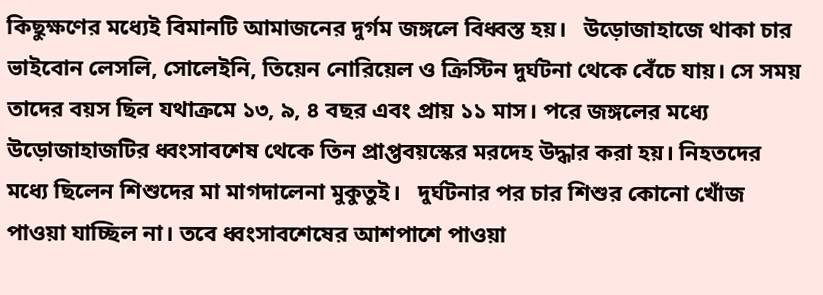কিছুক্ষণের মধ্যেই বিমানটি আমাজনের দুর্গম জঙ্গলে বিধ্বস্ত হয়।   উড়োজাহাজে থাকা চার ভাইবোন লেসলি, সোলেইনি, তিয়েন নোরিয়েল ও ক্রিস্টিন দুর্ঘটনা থেকে বেঁচে যায়। সে সময় তাদের বয়স ছিল যথাক্রমে ১৩, ৯, ৪ বছর এবং প্রায় ১১ মাস। পরে জঙ্গলের মধ্যে উড়োজাহাজটির ধ্বংসাবশেষ থেকে তিন প্রাপ্তবয়স্কের মরদেহ উদ্ধার করা হয়। নিহতদের মধ্যে ছিলেন শিশুদের মা মাগদালেনা মুকুতুই।   দুর্ঘটনার পর চার শিশুর কোনো খোঁজ পাওয়া যাচ্ছিল না। তবে ধ্বংসাবশেষের আশপাশে পাওয়া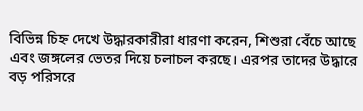বিভিন্ন চিহ্ন দেখে উদ্ধারকারীরা ধারণা করেন, শিশুরা বেঁচে আছে এবং জঙ্গলের ভেতর দিয়ে চলাচল করছে। এরপর তাদের উদ্ধারে বড় পরিসরে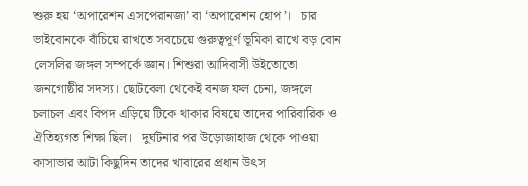শুরু হয় ‘অপারেশন এসপেরানজা’ বা ‘অপারেশন হোপ’।   চার ভাইবোনকে বাঁচিয়ে রাখতে সবচেয়ে গুরুত্বপূর্ণ ভূমিকা রাখে বড় বোন লেসলির জঙ্গল সম্পর্কে জ্ঞান। শিশুরা আদিবাসী উইতোতো জনগোষ্ঠীর সদস্য। ছোটবেলা থেকেই বনজ ফল চেনা, জঙ্গলে চলাচল এবং বিপদ এড়িয়ে টিকে থাকার বিষয়ে তাদের পারিবারিক ও ঐতিহ্যগত শিক্ষা ছিল।   দুর্ঘটনার পর উড়োজাহাজ থেকে পাওয়া কাসাভার আটা কিছুদিন তাদের খাবারের প্রধান উৎস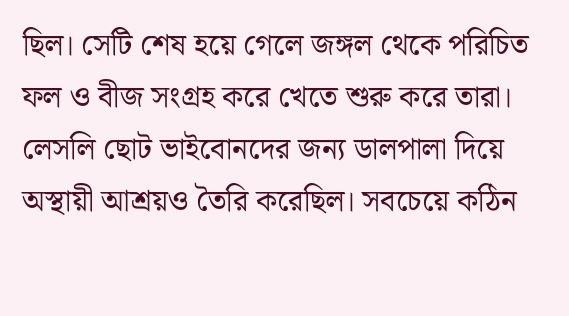ছিল। সেটি শেষ হয়ে গেলে জঙ্গল থেকে পরিচিত ফল ও বীজ সংগ্রহ করে খেতে শুরু করে তারা। লেসলি ছোট ভাইবোনদের জন্য ডালপালা দিয়ে অস্থায়ী আশ্রয়ও তৈরি করেছিল। সবচেয়ে কঠিন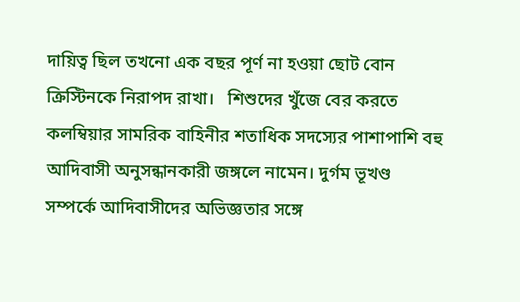দায়িত্ব ছিল তখনো এক বছর পূর্ণ না হওয়া ছোট বোন ক্রিস্টিনকে নিরাপদ রাখা।   শিশুদের খুঁজে বের করতে কলম্বিয়ার সামরিক বাহিনীর শতাধিক সদস্যের পাশাপাশি বহু আদিবাসী অনুসন্ধানকারী জঙ্গলে নামেন। দুর্গম ভূখণ্ড সম্পর্কে আদিবাসীদের অভিজ্ঞতার সঙ্গে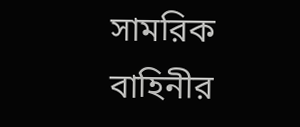সামরিক বাহিনীর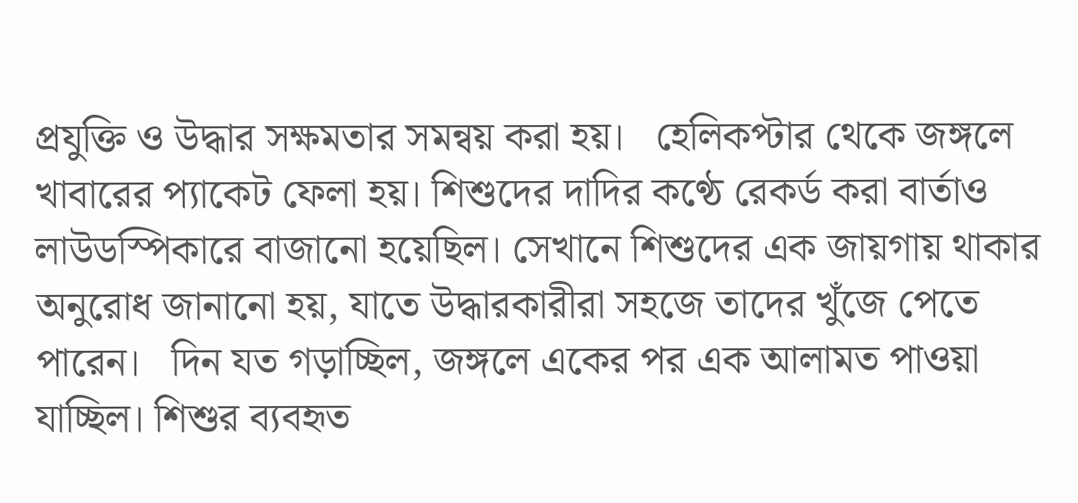প্রযুক্তি ও উদ্ধার সক্ষমতার সমন্বয় করা হয়।   হেলিকপ্টার থেকে জঙ্গলে খাবারের প্যাকেট ফেলা হয়। শিশুদের দাদির কণ্ঠে রেকর্ড করা বার্তাও লাউডস্পিকারে বাজানো হয়েছিল। সেখানে শিশুদের এক জায়গায় থাকার অনুরোধ জানানো হয়, যাতে উদ্ধারকারীরা সহজে তাদের খুঁজে পেতে পারেন।   দিন যত গড়াচ্ছিল, জঙ্গলে একের পর এক আলামত পাওয়া যাচ্ছিল। শিশুর ব্যবহৃত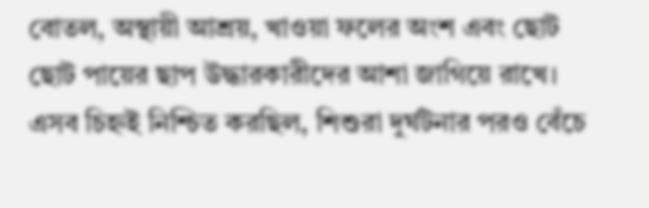বোতল, অস্থায়ী আশ্রয়, খাওয়া ফলের অংশ এবং ছোট ছোট পায়ের ছাপ উদ্ধারকারীদের আশা জাগিয়ে রাখে। এসব চিহ্নই নিশ্চিত করছিল, শিশুরা দুর্ঘটনার পরও বেঁচে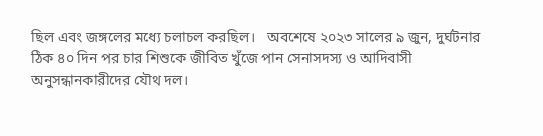ছিল এবং জঙ্গলের মধ্যে চলাচল করছিল।   অবশেষে ২০২৩ সালের ৯ জুন, দুর্ঘটনার ঠিক ৪০ দিন পর চার শিশুকে জীবিত খুঁজে পান সেনাসদস্য ও আদিবাসী অনুসন্ধানকারীদের যৌথ দল।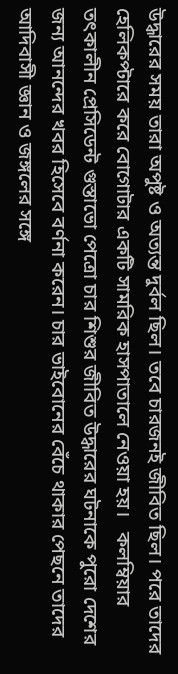উদ্ধারের সময় তারা অপুষ্ট ও অত্যন্ত দুর্বল ছিল। তবে চারজনই জীবিত ছিল। পরে তাদের হেলিকপ্টারে করে বোগোটার একটি সামরিক হাসপাতালে নেওয়া হয়।   কলম্বিয়ার তৎকালীন প্রেসিডেন্ট গুস্তাভো পেত্রো চার শিশুর জীবিত উদ্ধারের ঘটনাকে পুরো দেশের জন্য আনন্দের খবর হিসেবে বর্ণনা করেন। চার ভাইবোনের বেঁচে থাকার পেছনে তাদের আদিবাসী জ্ঞান ও জঙ্গলের সঙ্গে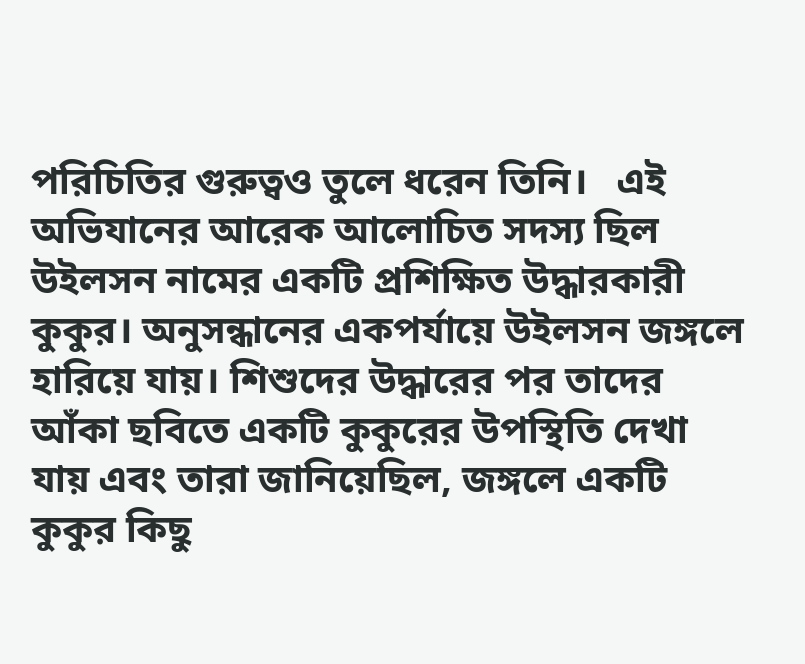পরিচিতির গুরুত্বও তুলে ধরেন তিনি।   এই অভিযানের আরেক আলোচিত সদস্য ছিল উইলসন নামের একটি প্রশিক্ষিত উদ্ধারকারী কুকুর। অনুসন্ধানের একপর্যায়ে উইলসন জঙ্গলে হারিয়ে যায়। শিশুদের উদ্ধারের পর তাদের আঁকা ছবিতে একটি কুকুরের উপস্থিতি দেখা যায় এবং তারা জানিয়েছিল, জঙ্গলে একটি কুকুর কিছু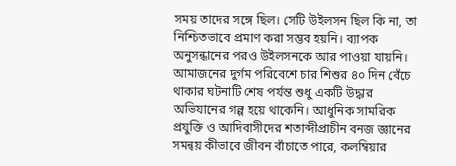সময় তাদের সঙ্গে ছিল। সেটি উইলসন ছিল কি না, তা নিশ্চিতভাবে প্রমাণ করা সম্ভব হয়নি। ব্যাপক অনুসন্ধানের পরও উইলসনকে আর পাওয়া যায়নি।   আমাজনের দুর্গম পরিবেশে চার শিশুর ৪০ দিন বেঁচে থাকার ঘটনাটি শেষ পর্যন্ত শুধু একটি উদ্ধার অভিযানের গল্প হয়ে থাকেনি। আধুনিক সামরিক প্রযুক্তি ও আদিবাসীদের শতাব্দীপ্রাচীন বনজ জ্ঞানের সমন্বয় কীভাবে জীবন বাঁচাতে পারে, কলম্বিয়ার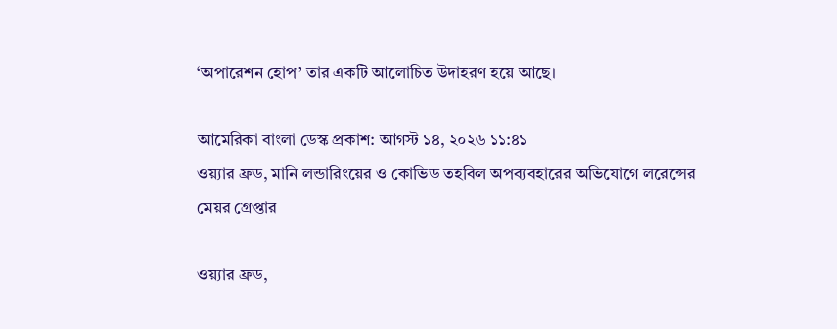‘অপারেশন হোপ’ তার একটি আলোচিত উদাহরণ হয়ে আছে।

আমেরিকা বাংলা ডেস্ক প্রকাশ: আগস্ট ১৪, ২০২৬ ১১:৪১
ওয়্যার ফ্রড, মানি লন্ডারিংয়ের ও কোভিড তহবিল অপব্যবহারের অভিযোগে লরেন্সের মেয়র গ্রেপ্তার

ওয়্যার ফ্রড,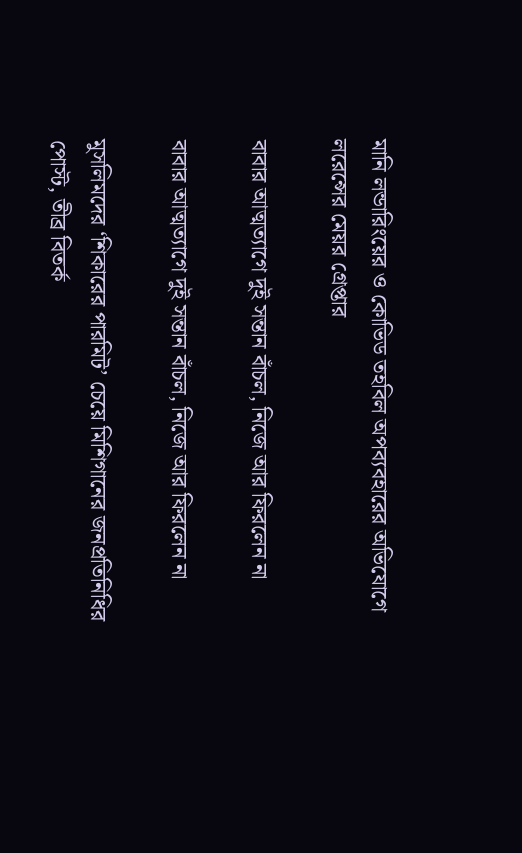মানি লন্ডারিংয়ের ও কোভিড তহবিল অপব্যবহারের অভিযোগে লরেন্সের মেয়র গ্রেপ্তার

বাবার আত্মত্যাগে দুই সন্তান বাঁচল, নিজে আর ফিরলেন না

বাবার আত্মত্যাগে দুই সন্তান বাঁচল, নিজে আর ফিরলেন না

মুসলিমদের ‘শিকারের পারমিট’ চেয়ে মিশিগানের জনপ্রতিনিধির পোস্ট, তীব্র বিতর্ক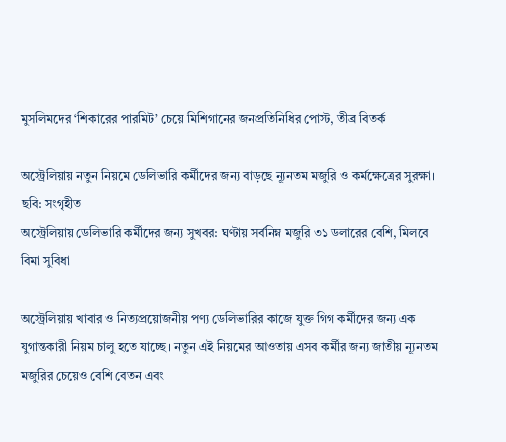মুসলিমদের ‘শিকারের পারমিট’ চেয়ে মিশিগানের জনপ্রতিনিধির পোস্ট, তীব্র বিতর্ক

অস্ট্রেলিয়ায় নতুন নিয়মে ডেলিভারি কর্মীদের জন্য বাড়ছে ন্যূনতম মজুরি ও কর্মক্ষেত্রের সুরক্ষা। ছবি: সংগৃহীত
অস্ট্রেলিয়ায় ডেলিভারি কর্মীদের জন্য সুখবর: ঘণ্টায় সর্বনিম্ন মজুরি ৩১ ডলারের বেশি, মিলবে বিমা সুবিধা

অস্ট্রেলিয়ায় খাবার ও নিত্যপ্রয়োজনীয় পণ্য ডেলিভারির কাজে যুক্ত গিগ কর্মীদের জন্য এক যুগান্তকারী নিয়ম চালু হতে যাচ্ছে। নতুন এই নিয়মের আওতায় এসব কর্মীর জন্য জাতীয় ন্যূনতম মজুরির চেয়েও বেশি বেতন এবং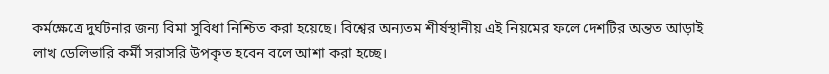কর্মক্ষেত্রে দুর্ঘটনার জন্য বিমা সুবিধা নিশ্চিত করা হয়েছে। বিশ্বের অন্যতম শীর্ষস্থানীয় এই নিয়মের ফলে দেশটির অন্তত আড়াই লাখ ডেলিভারি কর্মী সরাসরি উপকৃত হবেন বলে আশা করা হচ্ছে।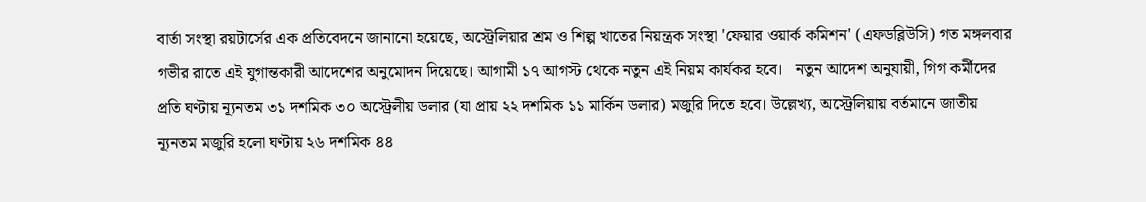বার্তা সংস্থা রয়টার্সের এক প্রতিবেদনে জানানো হয়েছে, অস্ট্রেলিয়ার শ্রম ও শিল্প খাতের নিয়ন্ত্রক সংস্থা 'ফেয়ার ওয়ার্ক কমিশন' (এফডব্লিউসি) গত মঙ্গলবার গভীর রাতে এই যুগান্তকারী আদেশের অনুমোদন দিয়েছে। আগামী ১৭ আগস্ট থেকে নতুন এই নিয়ম কার্যকর হবে।   নতুন আদেশ অনুযায়ী, গিগ কর্মীদের প্রতি ঘণ্টায় ন্যূনতম ৩১ দশমিক ৩০ অস্ট্রেলীয় ডলার (যা প্রায় ২২ দশমিক ১১ মার্কিন ডলার) মজুরি দিতে হবে। উল্লেখ্য, অস্ট্রেলিয়ায় বর্তমানে জাতীয় ন্যূনতম মজুরি হলো ঘণ্টায় ২৬ দশমিক ৪৪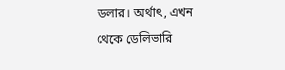ডলার। অর্থাৎ, এখন থেকে ডেলিভারি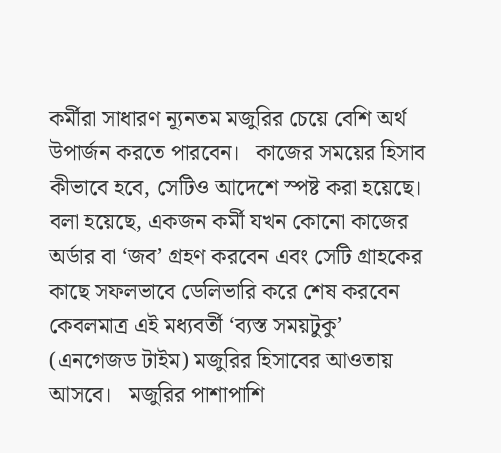কর্মীরা সাধারণ ন্যূনতম মজুরির চেয়ে বেশি অর্থ উপার্জন করতে পারবেন।   কাজের সময়ের হিসাব কীভাবে হবে, সেটিও আদেশে স্পষ্ট করা হয়েছে। বলা হয়েছে, একজন কর্মী যখন কোনো কাজের অর্ডার বা ‘জব’ গ্রহণ করবেন এবং সেটি গ্রাহকের কাছে সফলভাবে ডেলিভারি করে শেষ করবেন কেবলমাত্র এই মধ্যবর্তী ‘ব্যস্ত সময়টুকু’ (এনগেজড টাইম) মজুরির হিসাবের আওতায় আসবে।   মজুরির পাশাপাশি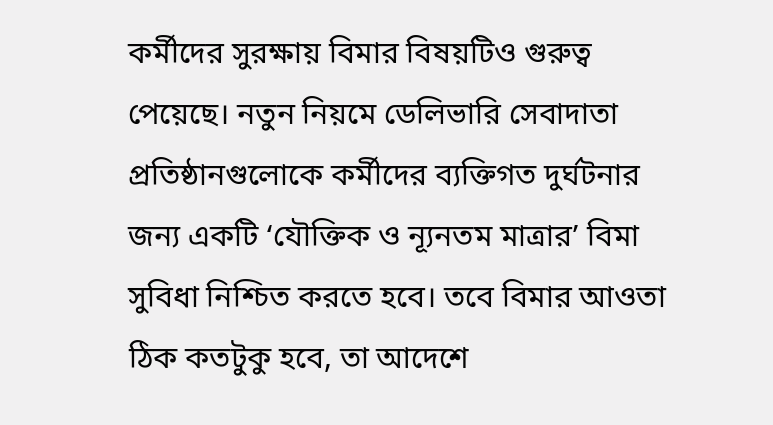কর্মীদের সুরক্ষায় বিমার বিষয়টিও গুরুত্ব পেয়েছে। নতুন নিয়মে ডেলিভারি সেবাদাতা প্রতিষ্ঠানগুলোকে কর্মীদের ব্যক্তিগত দুর্ঘটনার জন্য একটি ‘যৌক্তিক ও ন্যূনতম মাত্রার’ বিমা সুবিধা নিশ্চিত করতে হবে। তবে বিমার আওতা ঠিক কতটুকু হবে, তা আদেশে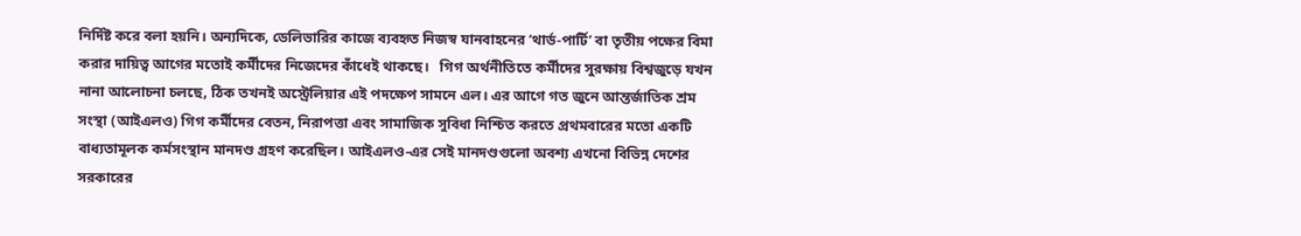নির্দিষ্ট করে বলা হয়নি। অন্যদিকে, ডেলিভারির কাজে ব্যবহৃত নিজস্ব যানবাহনের ‘থার্ড-পার্টি’ বা তৃতীয় পক্ষের বিমা করার দায়িত্ব আগের মতোই কর্মীদের নিজেদের কাঁধেই থাকছে।   গিগ অর্থনীতিতে কর্মীদের সুরক্ষায় বিশ্বজুড়ে যখন নানা আলোচনা চলছে, ঠিক তখনই অস্ট্রেলিয়ার এই পদক্ষেপ সামনে এল। এর আগে গত জুনে আন্তর্জাতিক শ্রম সংস্থা (আইএলও) গিগ কর্মীদের বেতন, নিরাপত্তা এবং সামাজিক সুবিধা নিশ্চিত করতে প্রথমবারের মতো একটি বাধ্যতামূলক কর্মসংস্থান মানদণ্ড গ্রহণ করেছিল। আইএলও-এর সেই মানদণ্ডগুলো অবশ্য এখনো বিভিন্ন দেশের সরকারের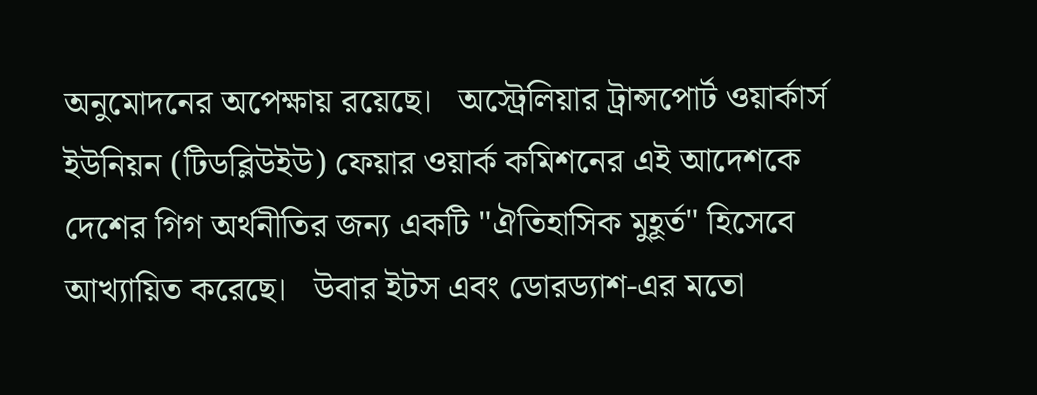অনুমোদনের অপেক্ষায় রয়েছে।   অস্ট্রেলিয়ার ট্রান্সপোর্ট ওয়ার্কার্স ইউনিয়ন (টিডব্লিউইউ) ফেয়ার ওয়ার্ক কমিশনের এই আদেশকে দেশের গিগ অর্থনীতির জন্য একটি "ঐতিহাসিক মুহূর্ত" হিসেবে আখ্যায়িত করেছে।   উবার ইটস এবং ডোরড্যাশ-এর মতো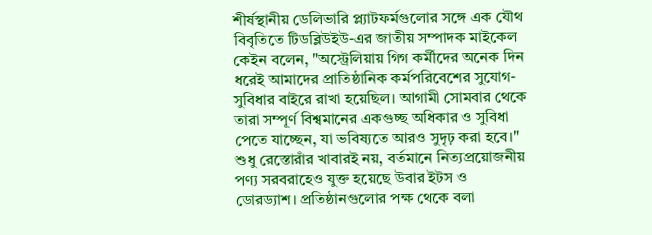শীর্ষস্থানীয় ডেলিভারি প্ল্যাটফর্মগুলোর সঙ্গে এক যৌথ বিবৃতিতে টিডব্লিউইউ-এর জাতীয় সম্পাদক মাইকেল কেইন বলেন, "অস্ট্রেলিয়ায় গিগ কর্মীদের অনেক দিন ধরেই আমাদের প্রাতিষ্ঠানিক কর্মপরিবেশের সুযোগ-সুবিধার বাইরে রাখা হয়েছিল। আগামী সোমবার থেকে তারা সম্পূর্ণ বিশ্বমানের একগুচ্ছ অধিকার ও সুবিধা পেতে যাচ্ছেন, যা ভবিষ্যতে আরও সুদৃঢ় করা হবে।"   শুধু রেস্তোরাঁর খাবারই নয়, বর্তমানে নিত্যপ্রয়োজনীয় পণ্য সরবরাহেও যুক্ত হয়েছে উবার ইটস ও ডোরড্যাশ। প্রতিষ্ঠানগুলোর পক্ষ থেকে বলা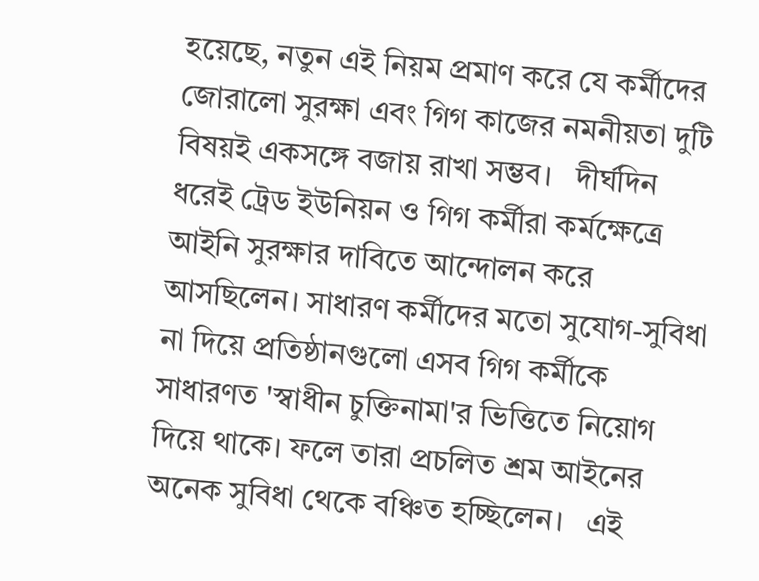হয়েছে, নতুন এই নিয়ম প্রমাণ করে যে কর্মীদের জোরালো সুরক্ষা এবং গিগ কাজের নমনীয়তা দুটি বিষয়ই একসঙ্গে বজায় রাখা সম্ভব।   দীর্ঘদিন ধরেই ট্রেড ইউনিয়ন ও গিগ কর্মীরা কর্মক্ষেত্রে আইনি সুরক্ষার দাবিতে আন্দোলন করে আসছিলেন। সাধারণ কর্মীদের মতো সুযোগ-সুবিধা না দিয়ে প্রতিষ্ঠানগুলো এসব গিগ কর্মীকে সাধারণত 'স্বাধীন চুক্তিনামা'র ভিত্তিতে নিয়োগ দিয়ে থাকে। ফলে তারা প্রচলিত শ্রম আইনের অনেক সুবিধা থেকে বঞ্চিত হচ্ছিলেন।   এই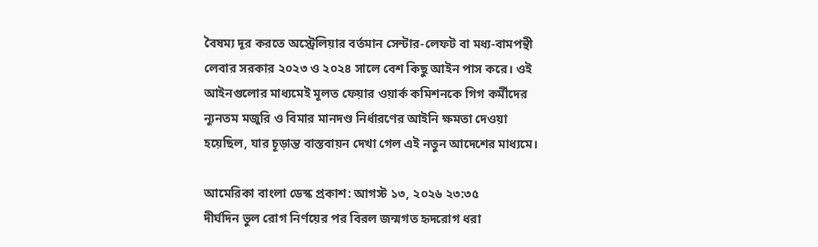বৈষম্য দূর করতে অস্ট্রেলিয়ার বর্তমান সেন্টার-লেফট বা মধ্য-বামপন্থী লেবার সরকার ২০২৩ ও ২০২৪ সালে বেশ কিছু আইন পাস করে। ওই আইনগুলোর মাধ্যমেই মূলত ফেয়ার ওয়ার্ক কমিশনকে গিগ কর্মীদের ন্যূনতম মজুরি ও বিমার মানদণ্ড নির্ধারণের আইনি ক্ষমতা দেওয়া হয়েছিল, যার চূড়ান্ত বাস্তবায়ন দেখা গেল এই নতুন আদেশের মাধ্যমে।

আমেরিকা বাংলা ডেস্ক প্রকাশ: আগস্ট ১৩, ২০২৬ ২৩:৩৫
দীর্ঘদিন ভুল রোগ নির্ণয়ের পর বিরল জন্মগত হৃদরোগ ধরা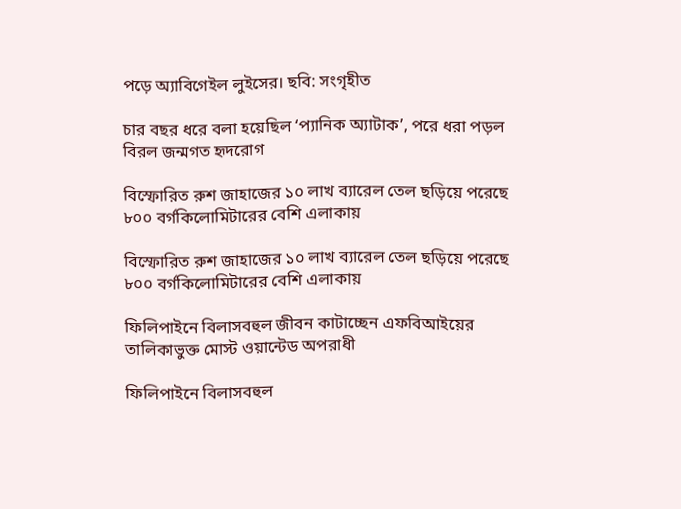পড়ে অ্যাবিগেইল লুইসের। ছবি: সংগৃহীত

চার বছর ধরে বলা হয়েছিল ‘প্যানিক অ্যাটাক’, পরে ধরা পড়ল বিরল জন্মগত হৃদরোগ

বিস্ফোরিত রুশ জাহাজের ১০ লাখ ব্যারেল তেল ছড়িয়ে পরেছে ৮০০ বর্গকিলোমিটারের বেশি এলাকায়

বিস্ফোরিত রুশ জাহাজের ১০ লাখ ব্যারেল তেল ছড়িয়ে পরেছে ৮০০ বর্গকিলোমিটারের বেশি এলাকায়

ফিলিপাইনে বিলাসবহুল জীবন কাটাচ্ছেন এফবিআইয়ের তালিকাভুক্ত মোস্ট ওয়ান্টেড অপরাধী

ফিলিপাইনে বিলাসবহুল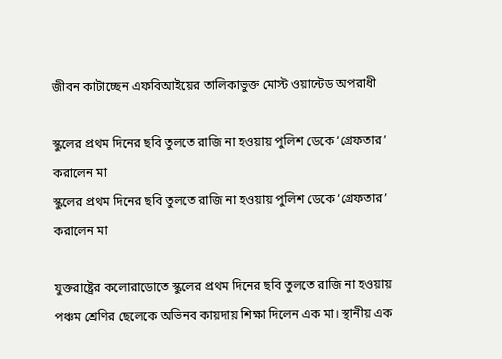জীবন কাটাচ্ছেন এফবিআইয়ের তালিকাভুক্ত মোস্ট ওয়ান্টেড অপরাধী

স্কুলের প্রথম দিনের ছবি তুলতে রাজি না হওয়ায় পুলিশ ডেকে ‘গ্রেফতার’ করালেন মা
স্কুলের প্রথম দিনের ছবি তুলতে রাজি না হওয়ায় পুলিশ ডেকে ‘গ্রেফতার’ করালেন মা

যুক্তরাষ্ট্রের কলোরাডোতে স্কুলের প্রথম দিনের ছবি তুলতে রাজি না হওয়ায় পঞ্চম শ্রেণির ছেলেকে অভিনব কায়দায় শিক্ষা দিলেন এক মা। স্থানীয় এক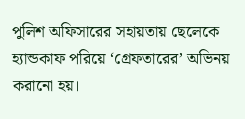পুলিশ অফিসারের সহায়তায় ছেলেকে হ্যান্ডকাফ পরিয়ে ‘গ্রেফতারের’ অভিনয় করানো হয়।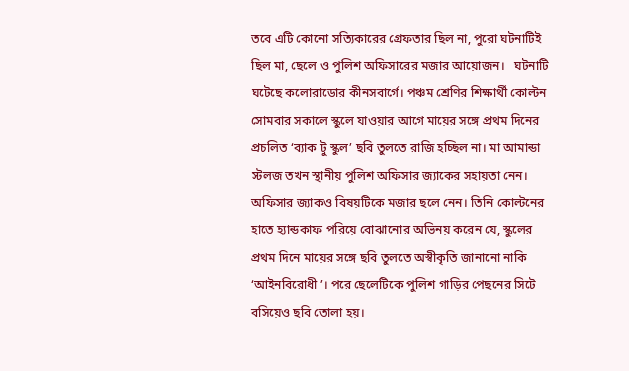তবে এটি কোনো সত্যিকারের গ্রেফতার ছিল না, পুরো ঘটনাটিই ছিল মা, ছেলে ও পুলিশ অফিসারের মজার আয়োজন।   ঘটনাটি ঘটেছে কলোরাডোর কীনসবার্গে। পঞ্চম শ্রেণির শিক্ষার্থী কোল্টন সোমবার সকালে স্কুলে যাওয়ার আগে মায়ের সঙ্গে প্রথম দিনের প্রচলিত ‘ব্যাক টু স্কুল’ ছবি তুলতে রাজি হচ্ছিল না। মা আমান্ডা স্টলজ তখন স্থানীয় পুলিশ অফিসার জ্যাকের সহায়তা নেন।   অফিসার জ্যাকও বিষয়টিকে মজার ছলে নেন। তিনি কোল্টনের হাতে হ্যান্ডকাফ পরিয়ে বোঝানোর অভিনয় করেন যে, স্কুলের প্রথম দিনে মায়ের সঙ্গে ছবি তুলতে অস্বীকৃতি জানানো নাকি ‘আইনবিরোধী’। পরে ছেলেটিকে পুলিশ গাড়ির পেছনের সিটে বসিয়েও ছবি তোলা হয়।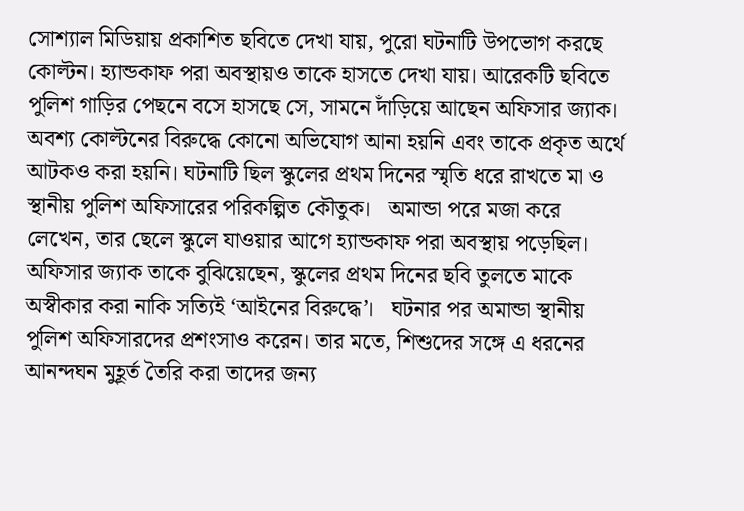সোশ্যাল মিডিয়ায় প্রকাশিত ছবিতে দেখা যায়, পুরো ঘটনাটি উপভোগ করছে কোল্টন। হ্যান্ডকাফ পরা অবস্থায়ও তাকে হাসতে দেখা যায়। আরেকটি ছবিতে পুলিশ গাড়ির পেছনে বসে হাসছে সে, সামনে দাঁড়িয়ে আছেন অফিসার জ্যাক।   অবশ্য কোল্টনের বিরুদ্ধে কোনো অভিযোগ আনা হয়নি এবং তাকে প্রকৃত অর্থে আটকও করা হয়নি। ঘটনাটি ছিল স্কুলের প্রথম দিনের স্মৃতি ধরে রাখতে মা ও স্থানীয় পুলিশ অফিসারের পরিকল্পিত কৌতুক।   অমান্ডা পরে মজা করে লেখেন, তার ছেলে স্কুলে যাওয়ার আগে হ্যান্ডকাফ পরা অবস্থায় পড়েছিল। অফিসার জ্যাক তাকে বুঝিয়েছেন, স্কুলের প্রথম দিনের ছবি তুলতে মাকে অস্বীকার করা নাকি সত্যিই ‘আইনের বিরুদ্ধে’।   ঘটনার পর অমান্ডা স্থানীয় পুলিশ অফিসারদের প্রশংসাও করেন। তার মতে, শিশুদের সঙ্গে এ ধরনের আনন্দঘন মুহূর্ত তৈরি করা তাদের জন্য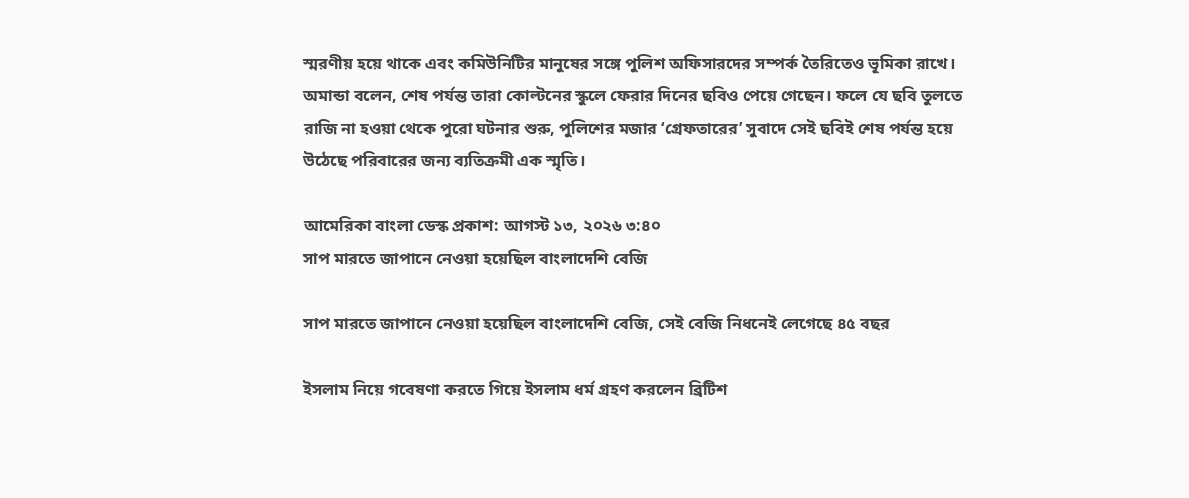স্মরণীয় হয়ে থাকে এবং কমিউনিটির মানুষের সঙ্গে পুলিশ অফিসারদের সম্পর্ক তৈরিতেও ভূমিকা রাখে।   অমান্ডা বলেন, শেষ পর্যন্ত তারা কোল্টনের স্কুলে ফেরার দিনের ছবিও পেয়ে গেছেন। ফলে যে ছবি তুলতে রাজি না হওয়া থেকে পুরো ঘটনার শুরু, পুলিশের মজার ‘গ্রেফতারের’ সুবাদে সেই ছবিই শেষ পর্যন্ত হয়ে উঠেছে পরিবারের জন্য ব্যতিক্রমী এক স্মৃতি।

আমেরিকা বাংলা ডেস্ক প্রকাশ: আগস্ট ১৩, ২০২৬ ৩:৪০
সাপ মারতে জাপানে নেওয়া হয়েছিল বাংলাদেশি বেজি

সাপ মারতে জাপানে নেওয়া হয়েছিল বাংলাদেশি বেজি, সেই বেজি নিধনেই লেগেছে ৪৫ বছর

ইসলাম নিয়ে গবেষণা করতে গিয়ে ইসলাম ধর্ম গ্রহণ করলেন ব্রিটিশ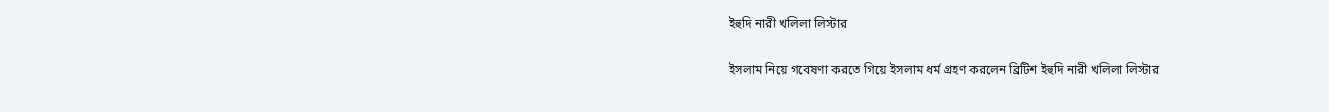ইহুদি নারী খলিলা লিস্টার

ইসলাম নিয়ে গবেষণা করতে গিয়ে ইসলাম ধর্ম গ্রহণ করলেন ব্রিটিশ ইহুদি নারী খলিলা লিস্টার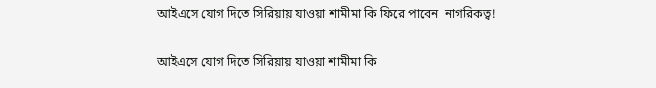আইএসে যোগ দিতে সিরিয়ায় যাওয়া শামীমা কি ফিরে পাবেন  নাগরিকত্ব!

আইএসে যোগ দিতে সিরিয়ায় যাওয়া শামীমা কি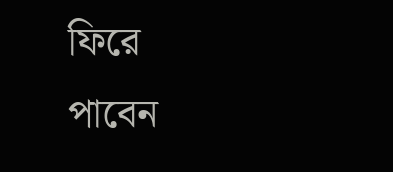ফিরে পাবেন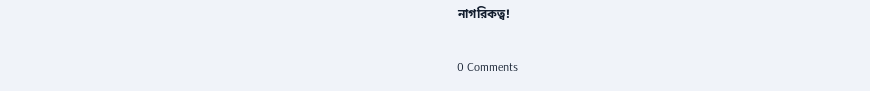নাগরিকত্ব!

0 Comments